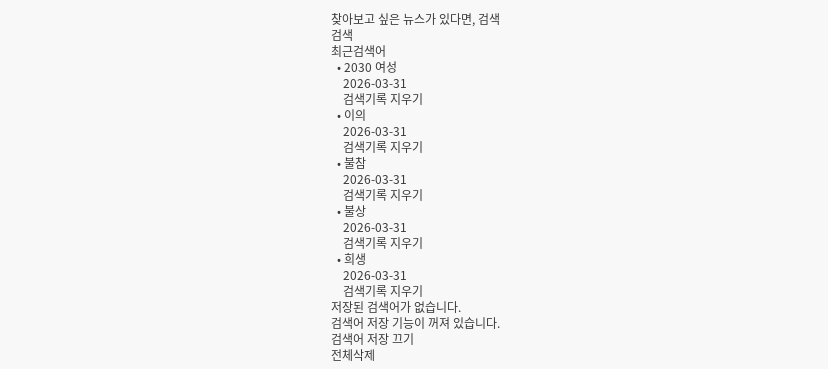찾아보고 싶은 뉴스가 있다면, 검색
검색
최근검색어
  • 2030 여성
    2026-03-31
    검색기록 지우기
  • 이의
    2026-03-31
    검색기록 지우기
  • 불참
    2026-03-31
    검색기록 지우기
  • 불상
    2026-03-31
    검색기록 지우기
  • 희생
    2026-03-31
    검색기록 지우기
저장된 검색어가 없습니다.
검색어 저장 기능이 꺼져 있습니다.
검색어 저장 끄기
전체삭제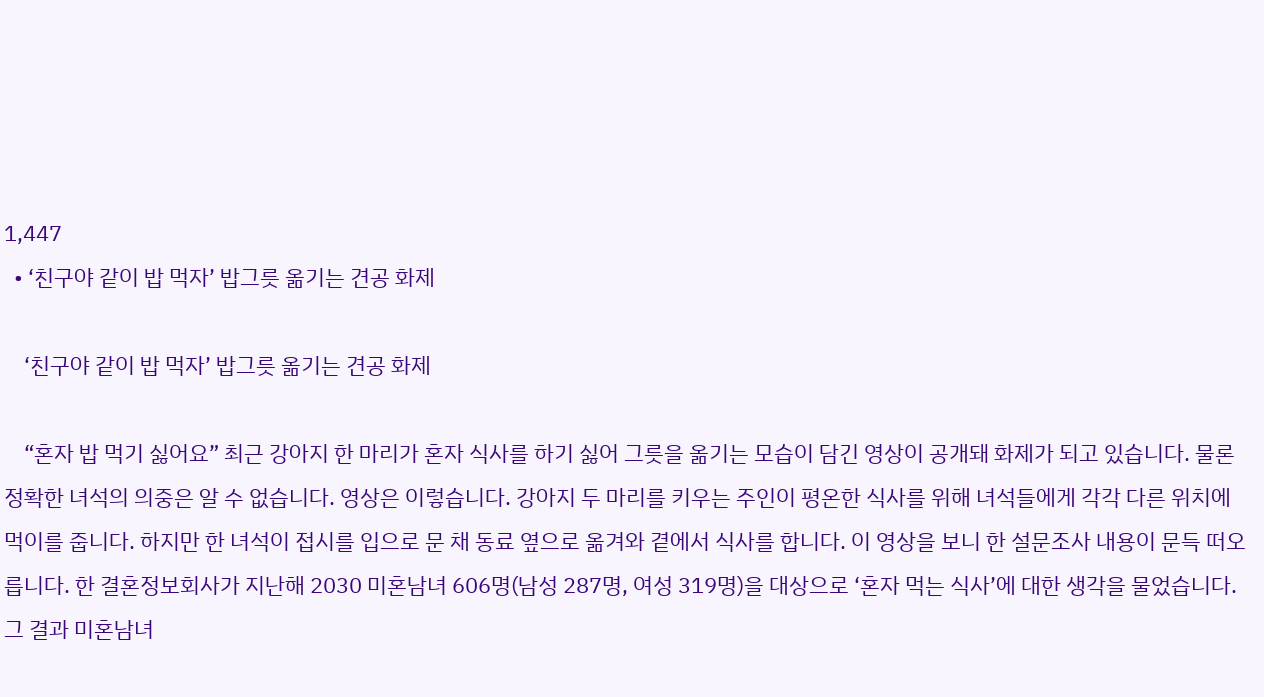1,447
  • ‘친구야 같이 밥 먹자’ 밥그릇 옮기는 견공 화제

    ‘친구야 같이 밥 먹자’ 밥그릇 옮기는 견공 화제

    “혼자 밥 먹기 싫어요” 최근 강아지 한 마리가 혼자 식사를 하기 싫어 그릇을 옮기는 모습이 담긴 영상이 공개돼 화제가 되고 있습니다. 물론 정확한 녀석의 의중은 알 수 없습니다. 영상은 이렇습니다. 강아지 두 마리를 키우는 주인이 평온한 식사를 위해 녀석들에게 각각 다른 위치에 먹이를 줍니다. 하지만 한 녀석이 접시를 입으로 문 채 동료 옆으로 옮겨와 곁에서 식사를 합니다. 이 영상을 보니 한 설문조사 내용이 문득 떠오릅니다. 한 결혼정보회사가 지난해 2030 미혼남녀 606명(남성 287명, 여성 319명)을 대상으로 ‘혼자 먹는 식사’에 대한 생각을 물었습니다. 그 결과 미혼남녀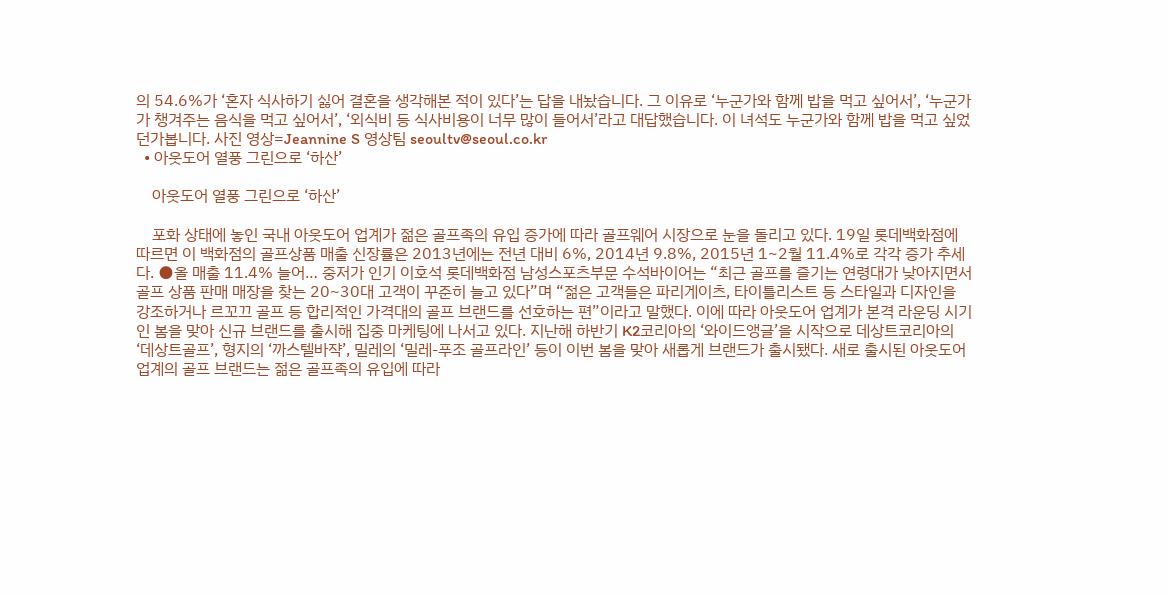의 54.6%가 ‘혼자 식사하기 싫어 결혼을 생각해본 적이 있다’는 답을 내놨습니다. 그 이유로 ‘누군가와 함께 밥을 먹고 싶어서’, ‘누군가가 챙겨주는 음식을 먹고 싶어서’, ‘외식비 등 식사비용이 너무 많이 들어서’라고 대답했습니다. 이 녀석도 누군가와 함께 밥을 먹고 싶었던가봅니다. 사진 영상=Jeannine S 영상팀 seoultv@seoul.co.kr
  • 아웃도어 열풍 그린으로 ‘하산’

    아웃도어 열풍 그린으로 ‘하산’

    포화 상태에 놓인 국내 아웃도어 업계가 젊은 골프족의 유입 증가에 따라 골프웨어 시장으로 눈을 돌리고 있다. 19일 롯데백화점에 따르면 이 백화점의 골프상품 매출 신장률은 2013년에는 전년 대비 6%, 2014년 9.8%, 2015년 1~2월 11.4%로 각각 증가 추세다. ●올 매출 11.4% 늘어… 중저가 인기 이호석 롯데백화점 남성스포츠부문 수석바이어는 “최근 골프를 즐기는 연령대가 낮아지면서 골프 상품 판매 매장을 찾는 20~30대 고객이 꾸준히 늘고 있다”며 “젊은 고객들은 파리게이츠, 타이틀리스트 등 스타일과 디자인을 강조하거나 르꼬끄 골프 등 합리적인 가격대의 골프 브랜드를 선호하는 편”이라고 말했다. 이에 따라 아웃도어 업계가 본격 라운딩 시기인 봄을 맞아 신규 브랜드를 출시해 집중 마케팅에 나서고 있다. 지난해 하반기 K2코리아의 ‘와이드앵글’을 시작으로 데상트코리아의 ‘데상트골프’, 형지의 ‘까스텔바쟉’, 밀레의 ‘밀레-푸조 골프라인’ 등이 이번 봄을 맞아 새롭게 브랜드가 출시됐다. 새로 출시된 아웃도어 업계의 골프 브랜드는 젊은 골프족의 유입에 따라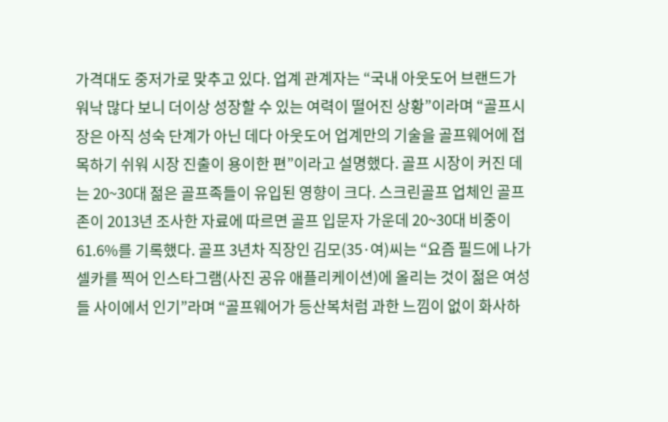가격대도 중저가로 맞추고 있다. 업계 관계자는 “국내 아웃도어 브랜드가 워낙 많다 보니 더이상 성장할 수 있는 여력이 떨어진 상황”이라며 “골프시장은 아직 성숙 단계가 아닌 데다 아웃도어 업계만의 기술을 골프웨어에 접목하기 쉬워 시장 진출이 용이한 편”이라고 설명했다. 골프 시장이 커진 데는 20~30대 젊은 골프족들이 유입된 영향이 크다. 스크린골프 업체인 골프존이 2013년 조사한 자료에 따르면 골프 입문자 가운데 20~30대 비중이 61.6%를 기록했다. 골프 3년차 직장인 김모(35·여)씨는 “요즘 필드에 나가 셀카를 찍어 인스타그램(사진 공유 애플리케이션)에 올리는 것이 젊은 여성들 사이에서 인기”라며 “골프웨어가 등산복처럼 과한 느낌이 없이 화사하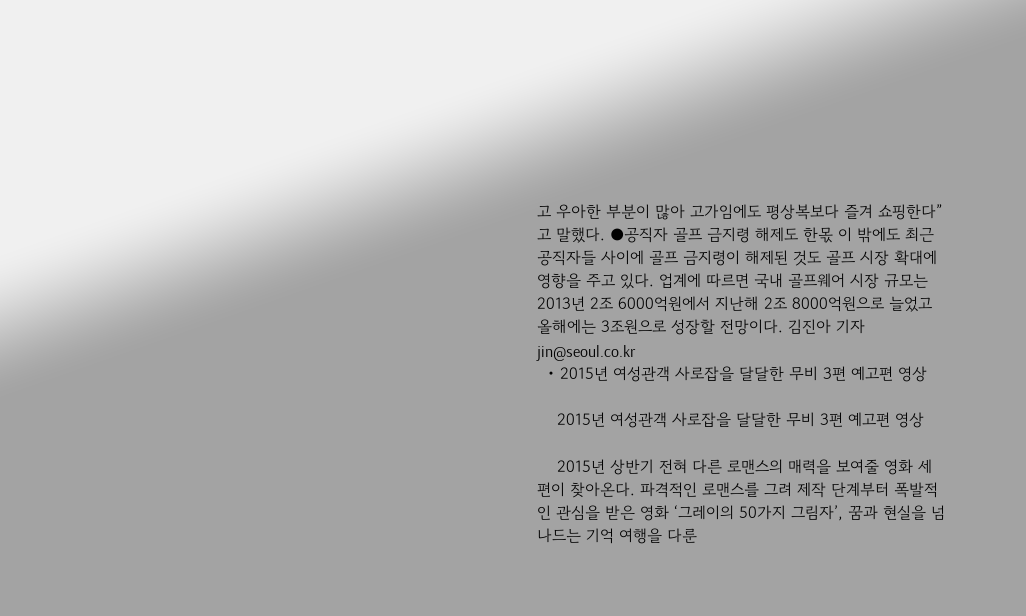고 우아한 부분이 많아 고가임에도 평상복보다 즐겨 쇼핑한다”고 말했다. ●공직자 골프 금지령 해제도 한몫 이 밖에도 최근 공직자들 사이에 골프 금지령이 해제된 것도 골프 시장 확대에 영향을 주고 있다. 업계에 따르면 국내 골프웨어 시장 규모는 2013년 2조 6000억원에서 지난해 2조 8000억원으로 늘었고 올해에는 3조원으로 성장할 전망이다. 김진아 기자 jin@seoul.co.kr
  • 2015년 여성관객 사로잡을 달달한 무비 3편 예고편 영상

    2015년 여성관객 사로잡을 달달한 무비 3편 예고편 영상

    2015년 상반기 전혀 다른 로맨스의 매력을 보여줄 영화 세 편이 찾아온다. 파격적인 로맨스를 그려 제작 단계부터 폭발적인 관심을 받은 영화 ‘그레이의 50가지 그림자’, 꿈과 현실을 넘나드는 기억 여행을 다룬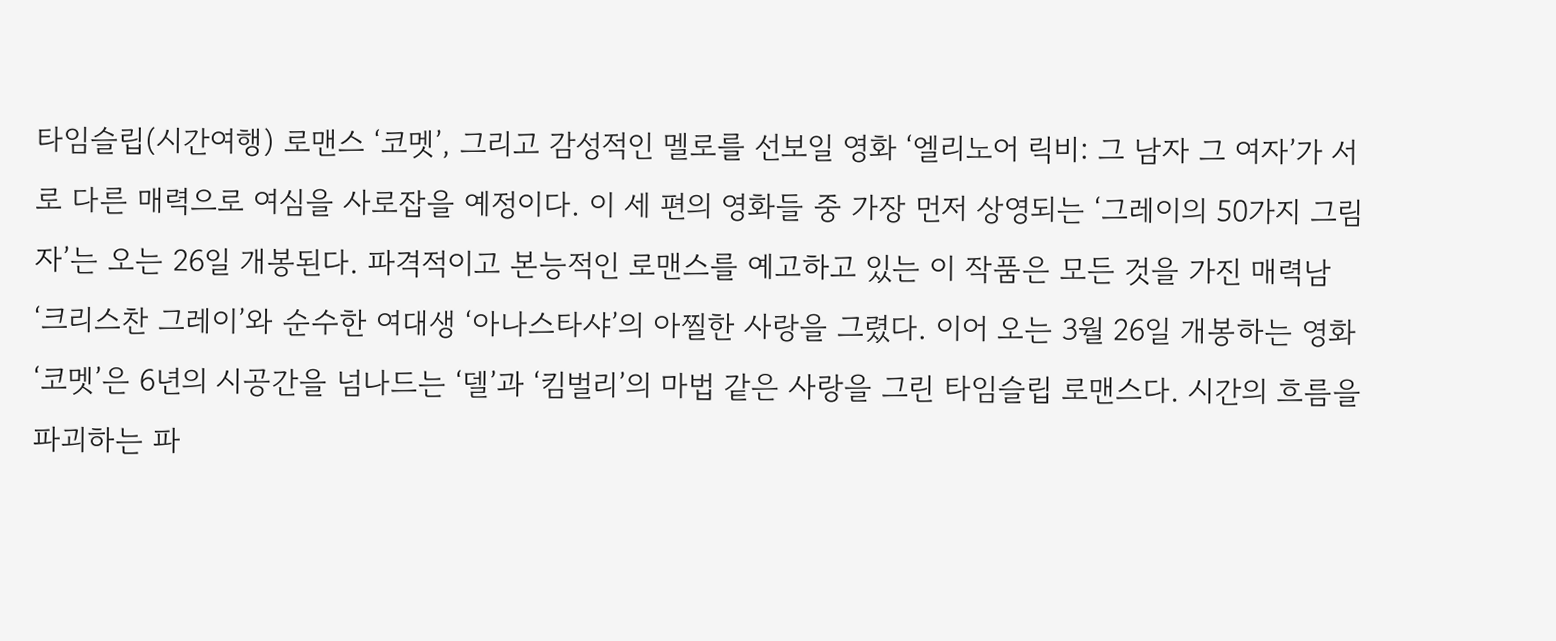타임슬립(시간여행) 로맨스 ‘코멧’, 그리고 감성적인 멜로를 선보일 영화 ‘엘리노어 릭비: 그 남자 그 여자’가 서로 다른 매력으로 여심을 사로잡을 예정이다. 이 세 편의 영화들 중 가장 먼저 상영되는 ‘그레이의 50가지 그림자’는 오는 26일 개봉된다. 파격적이고 본능적인 로맨스를 예고하고 있는 이 작품은 모든 것을 가진 매력남 ‘크리스찬 그레이’와 순수한 여대생 ‘아나스타샤’의 아찔한 사랑을 그렸다. 이어 오는 3월 26일 개봉하는 영화 ‘코멧’은 6년의 시공간을 넘나드는 ‘델’과 ‘킴벌리’의 마법 같은 사랑을 그린 타임슬립 로맨스다. 시간의 흐름을 파괴하는 파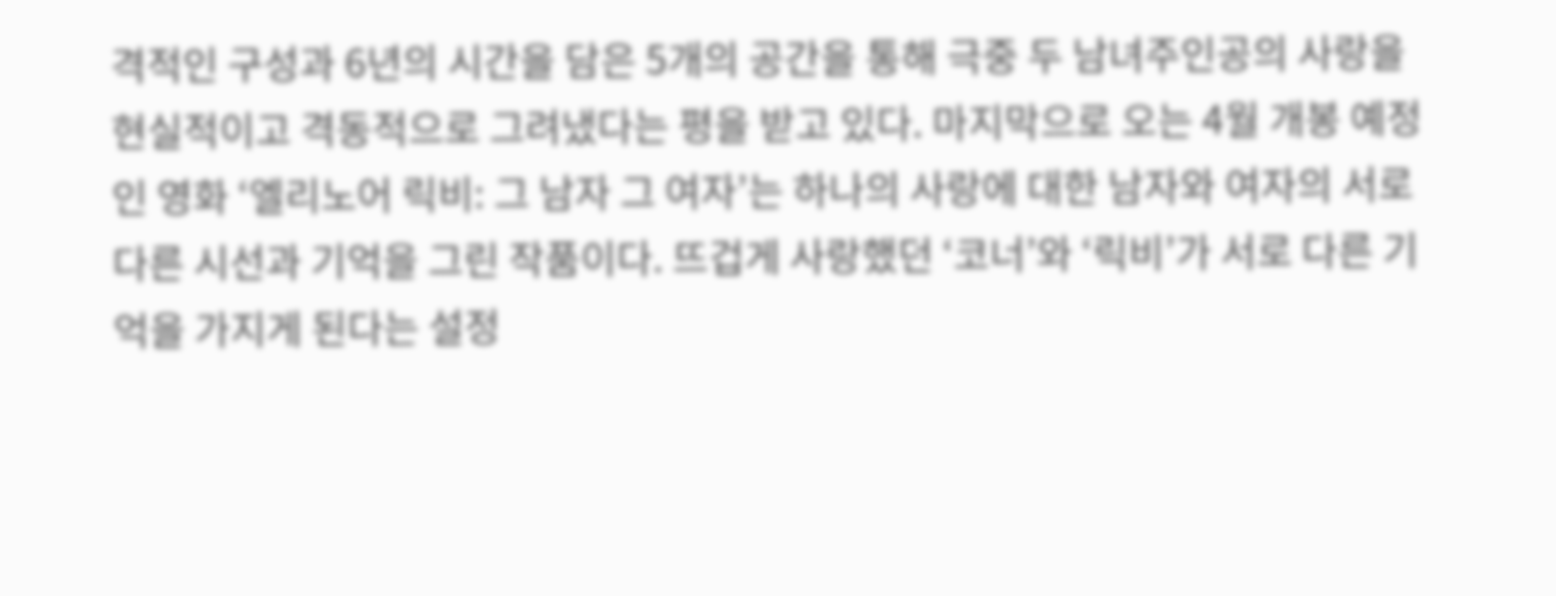격적인 구성과 6년의 시간을 담은 5개의 공간을 통해 극중 두 남녀주인공의 사랑을 현실적이고 격동적으로 그려냈다는 평을 받고 있다. 마지막으로 오는 4월 개봉 예정인 영화 ‘엘리노어 릭비: 그 남자 그 여자’는 하나의 사랑에 대한 남자와 여자의 서로 다른 시선과 기억을 그린 작품이다. 뜨겁게 사랑했던 ‘코너’와 ‘릭비’가 서로 다른 기억을 가지게 된다는 설정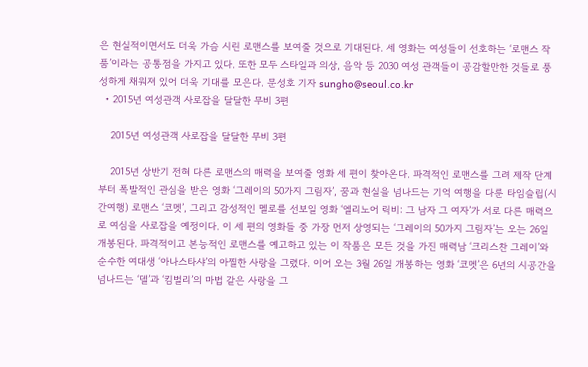은 현실적이면서도 더욱 가슴 시린 로맨스를 보여줄 것으로 기대된다. 세 영화는 여성들이 선호하는 ‘로맨스 작품’이라는 공통점을 가지고 있다. 또한 모두 스타일과 의상, 음악 등 2030 여성 관객들이 공감할만한 것들로 풍성하게 채워져 있어 더욱 기대를 모은다. 문성호 기자 sungho@seoul.co.kr
  • 2015년 여성관객 사로잡을 달달한 무비 3편

    2015년 여성관객 사로잡을 달달한 무비 3편

    2015년 상반기 전혀 다른 로맨스의 매력을 보여줄 영화 세 편이 찾아온다. 파격적인 로맨스를 그려 제작 단계부터 폭발적인 관심을 받은 영화 ‘그레이의 50가지 그림자’, 꿈과 현실을 넘나드는 기억 여행을 다룬 타임슬립(시간여행) 로맨스 ‘코멧’, 그리고 감성적인 멜로를 선보일 영화 ‘엘리노어 릭비: 그 남자 그 여자’가 서로 다른 매력으로 여심을 사로잡을 예정이다. 이 세 편의 영화들 중 가장 먼저 상영되는 ‘그레이의 50가지 그림자’는 오는 26일 개봉된다. 파격적이고 본능적인 로맨스를 예고하고 있는 이 작품은 모든 것을 가진 매력남 ‘크리스찬 그레이’와 순수한 여대생 ‘아나스타샤’의 아찔한 사랑을 그렸다. 이어 오는 3월 26일 개봉하는 영화 ‘코멧’은 6년의 시공간을 넘나드는 ‘델’과 ‘킴벌리’의 마법 같은 사랑을 그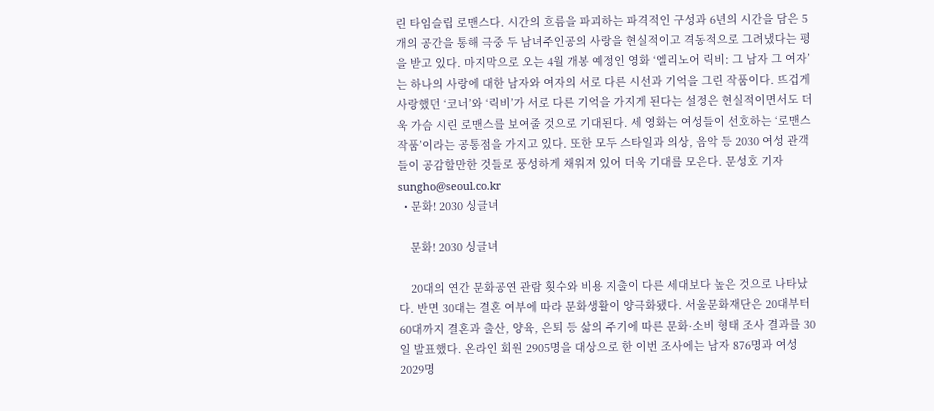린 타임슬립 로맨스다. 시간의 흐름을 파괴하는 파격적인 구성과 6년의 시간을 담은 5개의 공간을 통해 극중 두 남녀주인공의 사랑을 현실적이고 격동적으로 그려냈다는 평을 받고 있다. 마지막으로 오는 4월 개봉 예정인 영화 ‘엘리노어 릭비: 그 남자 그 여자’는 하나의 사랑에 대한 남자와 여자의 서로 다른 시선과 기억을 그린 작품이다. 뜨겁게 사랑했던 ‘코너’와 ‘릭비’가 서로 다른 기억을 가지게 된다는 설정은 현실적이면서도 더욱 가슴 시린 로맨스를 보여줄 것으로 기대된다. 세 영화는 여성들이 선호하는 ‘로맨스 작품’이라는 공통점을 가지고 있다. 또한 모두 스타일과 의상, 음악 등 2030 여성 관객들이 공감할만한 것들로 풍성하게 채워져 있어 더욱 기대를 모은다. 문성호 기자 sungho@seoul.co.kr
  • 문화! 2030 싱글녀

    문화! 2030 싱글녀

    20대의 연간 문화공연 관람 횟수와 비용 지출이 다른 세대보다 높은 것으로 나타났다. 반면 30대는 결혼 여부에 따라 문화생활이 양극화됐다. 서울문화재단은 20대부터 60대까지 결혼과 출산, 양육, 은퇴 등 삶의 주기에 따른 문화·소비 형태 조사 결과를 30일 발표했다. 온라인 회원 2905명을 대상으로 한 이번 조사에는 남자 876명과 여성 2029명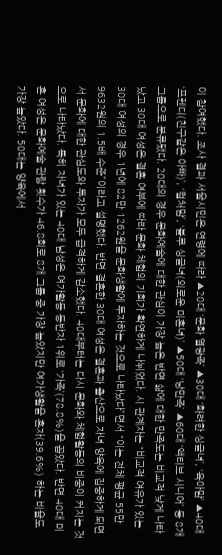이 참여했다. 조사 결과 서울시민은 연령에 따라 ▲20대 ‘문화 열광족’ ▲30대 ‘화려한 싱글녀’, ‘육아맘’ ▲40대 ‘프렌디(친구같은 아빠)’, ‘컬처맘’, ‘블루 싱글녀(외로운 미혼녀)’ ▲50대 ‘낭만족’ ▲60대 ‘액티브 시니어’ 등 8개 그룹으로 분류됐다. 20대의 경우 문화예술에 대한 관심이 가장 높은 반면 삶에 대한 만족도는 비교적 낮게 나타났고 30대 여성은 결혼 여부에 따라 문화 체험의 기회가 확연하게 나뉘었다. 시 관계자는 “비교적 여유가 있는 30대 여성의 경우 1년에 82만 1262원을 문화생활에 투자하는 것으로 나타났다”면서 “이는 전체 평균 55만 9632원의 1.5배 수준”이라고 설명했다. 반면 결혼한 30대 여성은 결혼과 출산으로 자녀 양육에 집중하게 되면서 문화에 대한 관심도와 투자가 모두 급격하게 감소했다. 40대부터는 다시 문화와 체험활동의 비중이 커지는 것으로 나타났다. 특히 자녀가 있는 40대 남성은 여가활동 동반자 1위로 ‘가족’(78.8%)을 꼽았다. 반면 40대 미혼 여성은 문화예술 관람 횟수가 46.8회로 8개 그룹 중 가장 높았지만 여가생활을 혼자(39.6%) 하는 비율도 가장 높았다. 50대는 양육에서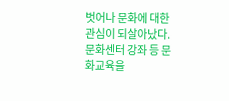벗어나 문화에 대한 관심이 되살아났다. 문화센터 강좌 등 문화교육을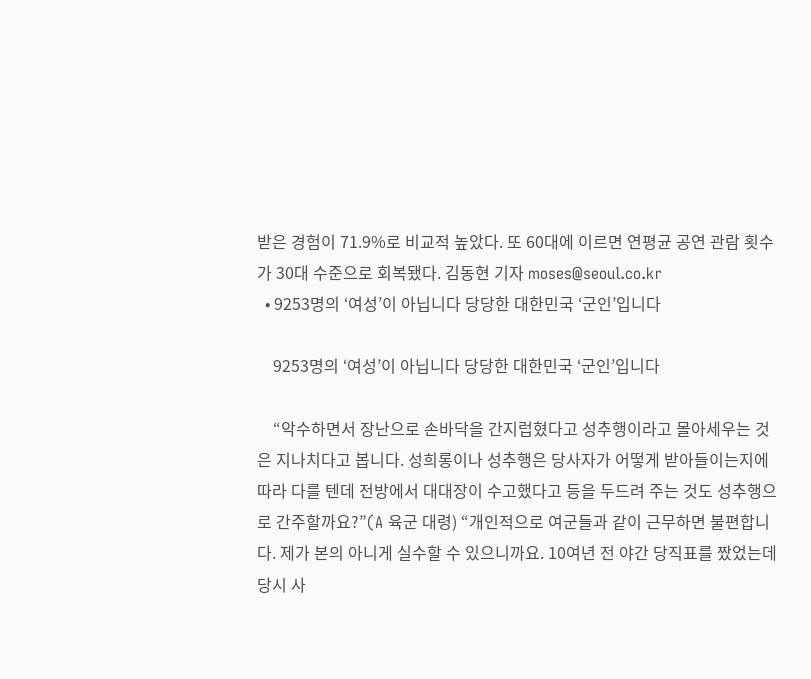받은 경험이 71.9%로 비교적 높았다. 또 60대에 이르면 연평균 공연 관람 횟수가 30대 수준으로 회복됐다. 김동현 기자 moses@seoul.co.kr
  • 9253명의 ‘여성’이 아닙니다 당당한 대한민국 ‘군인’입니다

    9253명의 ‘여성’이 아닙니다 당당한 대한민국 ‘군인’입니다

    “악수하면서 장난으로 손바닥을 간지럽혔다고 성추행이라고 몰아세우는 것은 지나치다고 봅니다. 성희롱이나 성추행은 당사자가 어떻게 받아들이는지에 따라 다를 텐데 전방에서 대대장이 수고했다고 등을 두드려 주는 것도 성추행으로 간주할까요?”(A 육군 대령) “개인적으로 여군들과 같이 근무하면 불편합니다. 제가 본의 아니게 실수할 수 있으니까요. 10여년 전 야간 당직표를 짰었는데 당시 사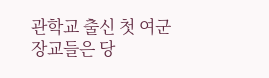관학교 출신 첫 여군 장교들은 당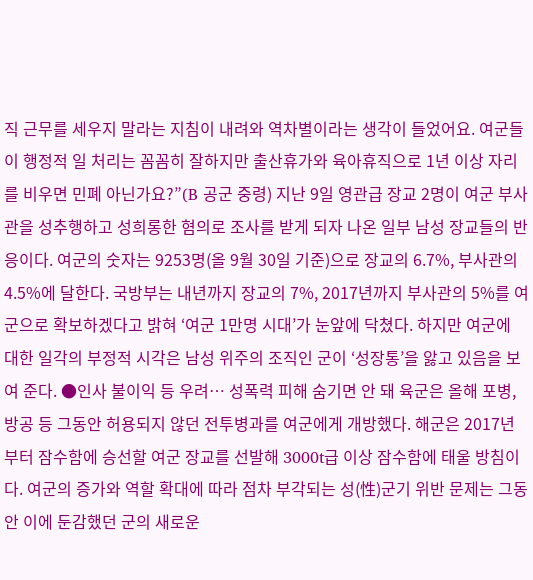직 근무를 세우지 말라는 지침이 내려와 역차별이라는 생각이 들었어요. 여군들이 행정적 일 처리는 꼼꼼히 잘하지만 출산휴가와 육아휴직으로 1년 이상 자리를 비우면 민폐 아닌가요?”(B 공군 중령) 지난 9일 영관급 장교 2명이 여군 부사관을 성추행하고 성희롱한 혐의로 조사를 받게 되자 나온 일부 남성 장교들의 반응이다. 여군의 숫자는 9253명(올 9월 30일 기준)으로 장교의 6.7%, 부사관의 4.5%에 달한다. 국방부는 내년까지 장교의 7%, 2017년까지 부사관의 5%를 여군으로 확보하겠다고 밝혀 ‘여군 1만명 시대’가 눈앞에 닥쳤다. 하지만 여군에 대한 일각의 부정적 시각은 남성 위주의 조직인 군이 ‘성장통’을 앓고 있음을 보여 준다. ●인사 불이익 등 우려… 성폭력 피해 숨기면 안 돼 육군은 올해 포병, 방공 등 그동안 허용되지 않던 전투병과를 여군에게 개방했다. 해군은 2017년부터 잠수함에 승선할 여군 장교를 선발해 3000t급 이상 잠수함에 태울 방침이다. 여군의 증가와 역할 확대에 따라 점차 부각되는 성(性)군기 위반 문제는 그동안 이에 둔감했던 군의 새로운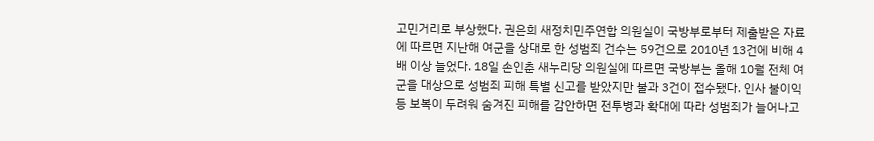고민거리로 부상했다. 권은희 새정치민주연합 의원실이 국방부로부터 제출받은 자료에 따르면 지난해 여군을 상대로 한 성범죄 건수는 59건으로 2010년 13건에 비해 4배 이상 늘었다. 18일 손인춘 새누리당 의원실에 따르면 국방부는 올해 10월 전체 여군을 대상으로 성범죄 피해 특별 신고를 받았지만 불과 3건이 접수됐다. 인사 불이익 등 보복이 두려워 숨겨진 피해를 감안하면 전투병과 확대에 따라 성범죄가 늘어나고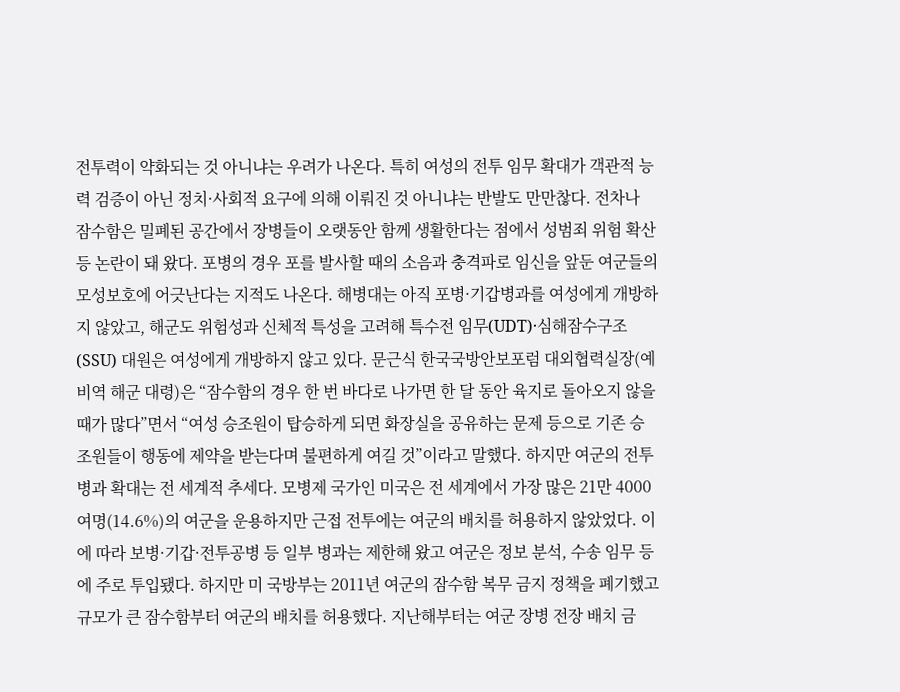전투력이 약화되는 것 아니냐는 우려가 나온다. 특히 여성의 전투 임무 확대가 객관적 능력 검증이 아닌 정치·사회적 요구에 의해 이뤄진 것 아니냐는 반발도 만만찮다. 전차나 잠수함은 밀폐된 공간에서 장병들이 오랫동안 함께 생활한다는 점에서 성범죄 위험 확산 등 논란이 돼 왔다. 포병의 경우 포를 발사할 때의 소음과 충격파로 임신을 앞둔 여군들의 모성보호에 어긋난다는 지적도 나온다. 해병대는 아직 포병·기갑병과를 여성에게 개방하지 않았고, 해군도 위험성과 신체적 특성을 고려해 특수전 임무(UDT)·심해잠수구조(SSU) 대원은 여성에게 개방하지 않고 있다. 문근식 한국국방안보포럼 대외협력실장(예비역 해군 대령)은 “잠수함의 경우 한 번 바다로 나가면 한 달 동안 육지로 돌아오지 않을 때가 많다”면서 “여성 승조원이 탑승하게 되면 화장실을 공유하는 문제 등으로 기존 승조원들이 행동에 제약을 받는다며 불편하게 여길 것”이라고 말했다. 하지만 여군의 전투병과 확대는 전 세계적 추세다. 모병제 국가인 미국은 전 세계에서 가장 많은 21만 4000여명(14.6%)의 여군을 운용하지만 근접 전투에는 여군의 배치를 허용하지 않았었다. 이에 따라 보병·기갑·전투공병 등 일부 병과는 제한해 왔고 여군은 정보 분석, 수송 임무 등에 주로 투입됐다. 하지만 미 국방부는 2011년 여군의 잠수함 복무 금지 정책을 폐기했고 규모가 큰 잠수함부터 여군의 배치를 허용했다. 지난해부터는 여군 장병 전장 배치 금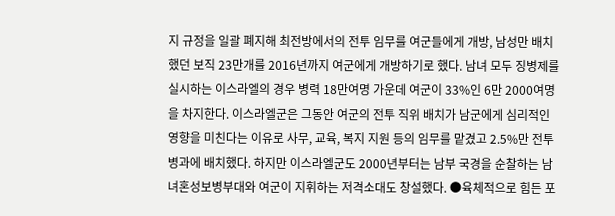지 규정을 일괄 폐지해 최전방에서의 전투 임무를 여군들에게 개방, 남성만 배치했던 보직 23만개를 2016년까지 여군에게 개방하기로 했다. 남녀 모두 징병제를 실시하는 이스라엘의 경우 병력 18만여명 가운데 여군이 33%인 6만 2000여명을 차지한다. 이스라엘군은 그동안 여군의 전투 직위 배치가 남군에게 심리적인 영향을 미친다는 이유로 사무, 교육, 복지 지원 등의 임무를 맡겼고 2.5%만 전투병과에 배치했다. 하지만 이스라엘군도 2000년부터는 남부 국경을 순찰하는 남녀혼성보병부대와 여군이 지휘하는 저격소대도 창설했다. ●육체적으로 힘든 포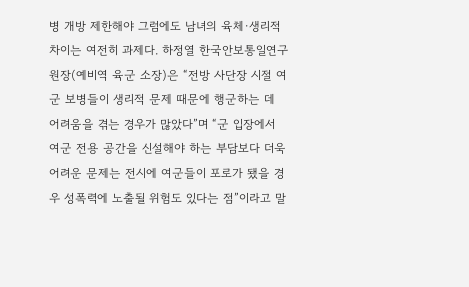병 개방 제한해야 그럼에도 남녀의 육체·생리적 차이는 여전히 과제다. 하정열 한국안보통일연구원장(예비역 육군 소장)은 “전방 사단장 시절 여군 보병들이 생리적 문제 때문에 행군하는 데 어려움을 겪는 경우가 많았다”며 “군 입장에서 여군 전용 공간을 신설해야 하는 부담보다 더욱 어려운 문제는 전시에 여군들이 포로가 됐을 경우 성폭력에 노출될 위험도 있다는 점”이라고 말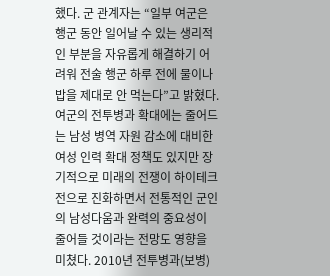했다. 군 관계자는 “일부 여군은 행군 동안 일어날 수 있는 생리적인 부분을 자유롭게 해결하기 어려워 전술 행군 하루 전에 물이나 밥을 제대로 안 먹는다”고 밝혔다. 여군의 전투병과 확대에는 줄어드는 남성 병역 자원 감소에 대비한 여성 인력 확대 정책도 있지만 장기적으로 미래의 전쟁이 하이테크전으로 진화하면서 전통적인 군인의 남성다움과 완력의 중요성이 줄어들 것이라는 전망도 영향을 미쳤다. 2010년 전투병과(보병)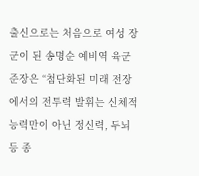출신으로는 처음으로 여성 장군이 된 송명순 예비역 육군 준장은 “첨단화된 미래 전장에서의 전투력 발휘는 신체적 능력만이 아닌 정신력, 두뇌 등 종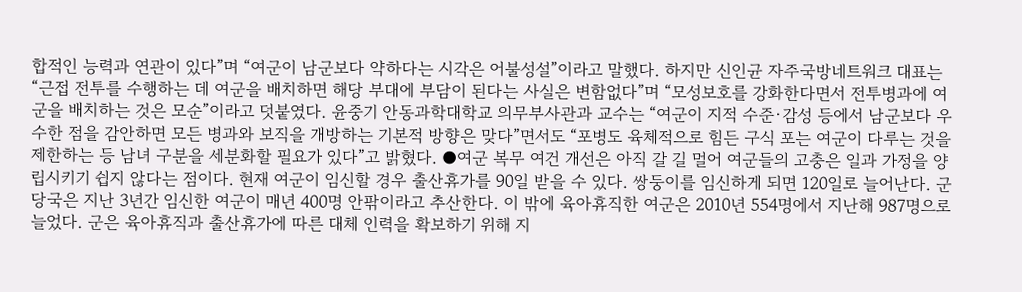합적인 능력과 연관이 있다”며 “여군이 남군보다 약하다는 시각은 어불성설”이라고 말했다. 하지만 신인균 자주국방네트워크 대표는 “근접 전투를 수행하는 데 여군을 배치하면 해당 부대에 부담이 된다는 사실은 변함없다”며 “모성보호를 강화한다면서 전투병과에 여군을 배치하는 것은 모순”이라고 덧붙였다. 윤중기 안동과학대학교 의무부사관과 교수는 “여군이 지적 수준·감성 등에서 남군보다 우수한 점을 감안하면 모든 병과와 보직을 개방하는 기본적 방향은 맞다”면서도 “포병도 육체적으로 힘든 구식 포는 여군이 다루는 것을 제한하는 등 남녀 구분을 세분화할 필요가 있다”고 밝혔다. ●여군 복무 여건 개선은 아직 갈 길 멀어 여군들의 고충은 일과 가정을 양립시키기 쉽지 않다는 점이다. 현재 여군이 임신할 경우 출산휴가를 90일 받을 수 있다. 쌍둥이를 임신하게 되면 120일로 늘어난다. 군 당국은 지난 3년간 임신한 여군이 매년 400명 안팎이라고 추산한다. 이 밖에 육아휴직한 여군은 2010년 554명에서 지난해 987명으로 늘었다. 군은 육아휴직과 출산휴가에 따른 대체 인력을 확보하기 위해 지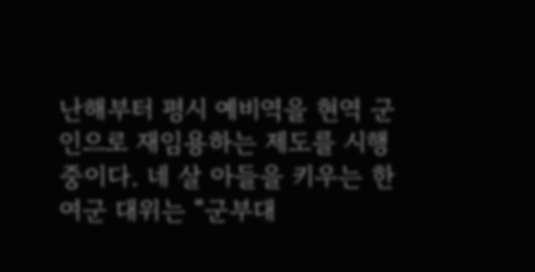난해부터 평시 예비역을 현역 군인으로 재임용하는 제도를 시행 중이다. 네 살 아들을 키우는 한 여군 대위는 “군부대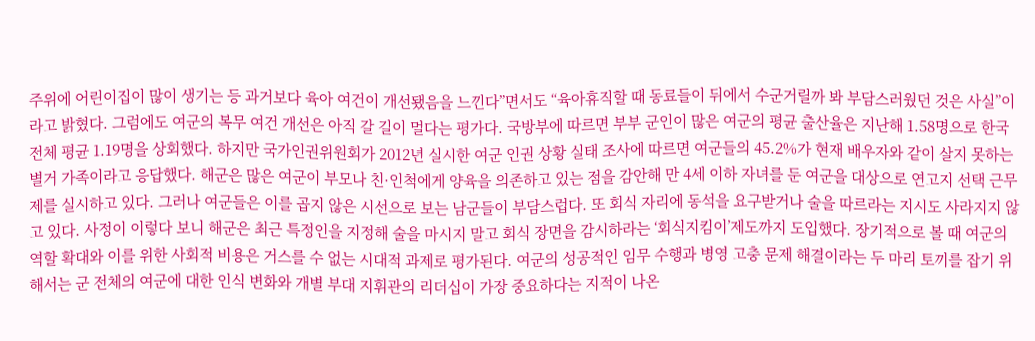주위에 어린이집이 많이 생기는 등 과거보다 육아 여건이 개선됐음을 느낀다”면서도 “육아휴직할 때 동료들이 뒤에서 수군거릴까 봐 부담스러웠던 것은 사실”이라고 밝혔다. 그럼에도 여군의 복무 여건 개선은 아직 갈 길이 멀다는 평가다. 국방부에 따르면 부부 군인이 많은 여군의 평균 출산율은 지난해 1.58명으로 한국 전체 평균 1.19명을 상회했다. 하지만 국가인권위원회가 2012년 실시한 여군 인권 상황 실태 조사에 따르면 여군들의 45.2%가 현재 배우자와 같이 살지 못하는 별거 가족이라고 응답했다. 해군은 많은 여군이 부모나 친·인척에게 양육을 의존하고 있는 점을 감안해 만 4세 이하 자녀를 둔 여군을 대상으로 연고지 선택 근무제를 실시하고 있다. 그러나 여군들은 이를 곱지 않은 시선으로 보는 남군들이 부담스럽다. 또 회식 자리에 동석을 요구받거나 술을 따르라는 지시도 사라지지 않고 있다. 사정이 이렇다 보니 해군은 최근 특정인을 지정해 술을 마시지 말고 회식 장면을 감시하라는 ‘회식지킴이’제도까지 도입했다. 장기적으로 볼 때 여군의 역할 확대와 이를 위한 사회적 비용은 거스를 수 없는 시대적 과제로 평가된다. 여군의 성공적인 임무 수행과 병영 고충 문제 해결이라는 두 마리 토끼를 잡기 위해서는 군 전체의 여군에 대한 인식 변화와 개별 부대 지휘관의 리더십이 가장 중요하다는 지적이 나온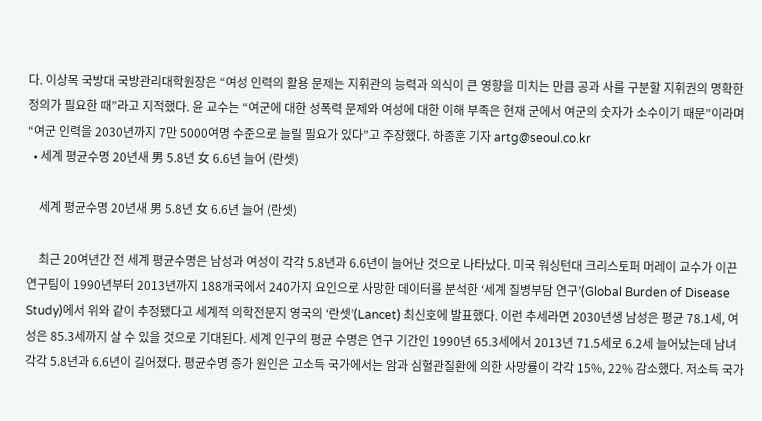다. 이상목 국방대 국방관리대학원장은 “여성 인력의 활용 문제는 지휘관의 능력과 의식이 큰 영향을 미치는 만큼 공과 사를 구분할 지휘권의 명확한 정의가 필요한 때”라고 지적했다. 윤 교수는 “여군에 대한 성폭력 문제와 여성에 대한 이해 부족은 현재 군에서 여군의 숫자가 소수이기 때문”이라며 “여군 인력을 2030년까지 7만 5000여명 수준으로 늘릴 필요가 있다”고 주장했다. 하종훈 기자 artg@seoul.co.kr
  • 세계 평균수명 20년새 男 5.8년 女 6.6년 늘어 (란셋)

    세계 평균수명 20년새 男 5.8년 女 6.6년 늘어 (란셋)

    최근 20여년간 전 세계 평균수명은 남성과 여성이 각각 5.8년과 6.6년이 늘어난 것으로 나타났다. 미국 워싱턴대 크리스토퍼 머레이 교수가 이끈 연구팀이 1990년부터 2013년까지 188개국에서 240가지 요인으로 사망한 데이터를 분석한 ‘세계 질병부담 연구’(Global Burden of Disease Study)에서 위와 같이 추정됐다고 세계적 의학전문지 영국의 ‘란셋’(Lancet) 최신호에 발표했다. 이런 추세라면 2030년생 남성은 평균 78.1세, 여성은 85.3세까지 살 수 있을 것으로 기대된다. 세계 인구의 평균 수명은 연구 기간인 1990년 65.3세에서 2013년 71.5세로 6.2세 늘어났는데 남녀 각각 5.8년과 6.6년이 길어졌다. 평균수명 증가 원인은 고소득 국가에서는 암과 심혈관질환에 의한 사망률이 각각 15%, 22% 감소했다. 저소득 국가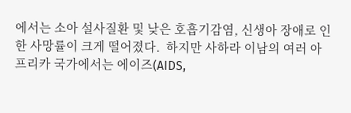에서는 소아 설사질환 및 낮은 호흡기감염, 신생아 장애로 인한 사망률이 크게 떨어졌다.  하지만 사하라 이남의 여러 아프리카 국가에서는 에이즈(AIDS,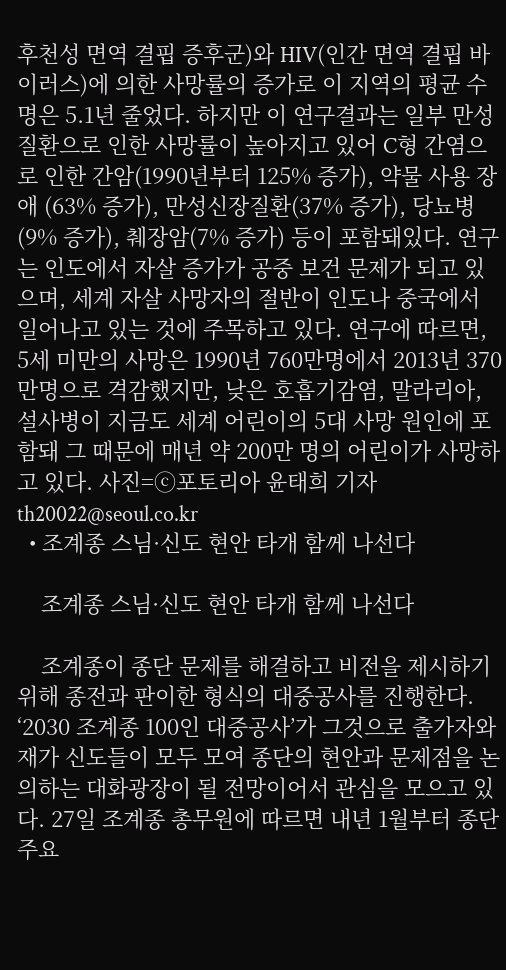후천성 면역 결핍 증후군)와 HIV(인간 면역 결핍 바이러스)에 의한 사망률의 증가로 이 지역의 평균 수명은 5.1년 줄었다. 하지만 이 연구결과는 일부 만성 질환으로 인한 사망률이 높아지고 있어 C형 간염으로 인한 간암(1990년부터 125% 증가), 약물 사용 장애 (63% 증가), 만성신장질환(37% 증가), 당뇨병 (9% 증가), 췌장암(7% 증가) 등이 포함돼있다. 연구는 인도에서 자살 증가가 공중 보건 문제가 되고 있으며, 세계 자살 사망자의 절반이 인도나 중국에서 일어나고 있는 것에 주목하고 있다. 연구에 따르면, 5세 미만의 사망은 1990년 760만명에서 2013년 370만명으로 격감했지만, 낮은 호흡기감염, 말라리아, 설사병이 지금도 세계 어린이의 5대 사망 원인에 포함돼 그 때문에 매년 약 200만 명의 어린이가 사망하고 있다. 사진=ⓒ포토리아 윤태희 기자 th20022@seoul.co.kr
  • 조계종 스님·신도 현안 타개 함께 나선다

    조계종 스님·신도 현안 타개 함께 나선다

    조계종이 종단 문제를 해결하고 비전을 제시하기 위해 종전과 판이한 형식의 대중공사를 진행한다. ‘2030 조계종 100인 대중공사’가 그것으로 출가자와 재가 신도들이 모두 모여 종단의 현안과 문제점을 논의하는 대화광장이 될 전망이어서 관심을 모으고 있다. 27일 조계종 총무원에 따르면 내년 1월부터 종단 주요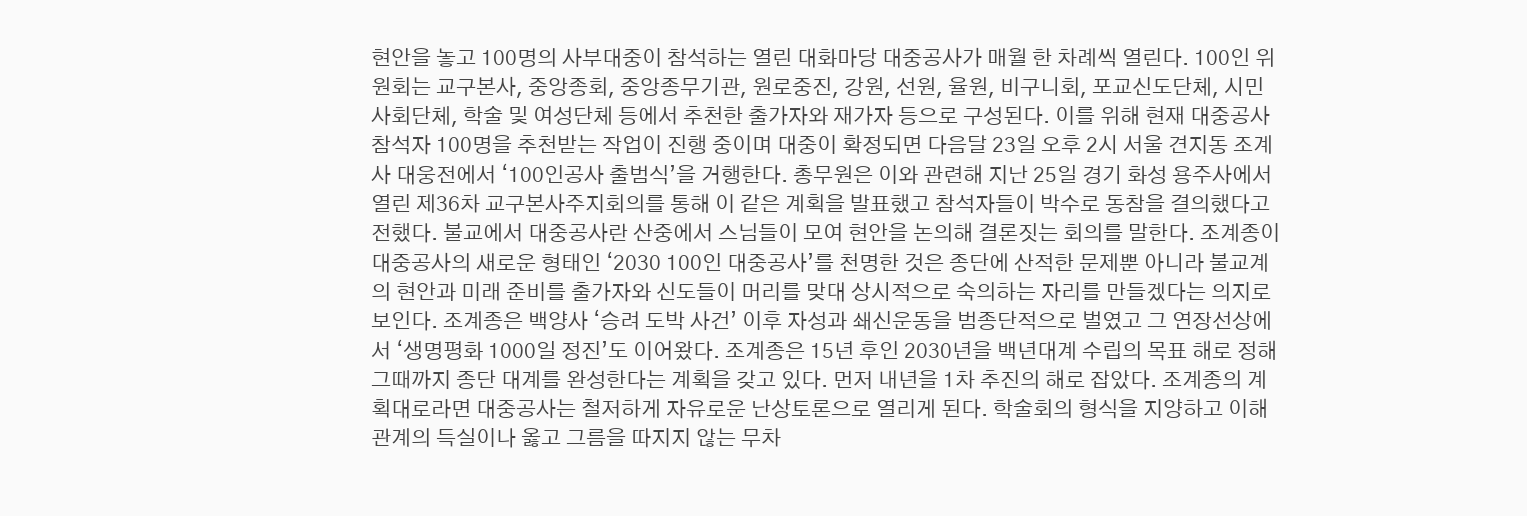현안을 놓고 100명의 사부대중이 참석하는 열린 대화마당 대중공사가 매월 한 차례씩 열린다. 100인 위원회는 교구본사, 중앙종회, 중앙종무기관, 원로중진, 강원, 선원, 율원, 비구니회, 포교신도단체, 시민사회단체, 학술 및 여성단체 등에서 추천한 출가자와 재가자 등으로 구성된다. 이를 위해 현재 대중공사 참석자 100명을 추천받는 작업이 진행 중이며 대중이 확정되면 다음달 23일 오후 2시 서울 견지동 조계사 대웅전에서 ‘100인공사 출범식’을 거행한다. 총무원은 이와 관련해 지난 25일 경기 화성 용주사에서 열린 제36차 교구본사주지회의를 통해 이 같은 계획을 발표했고 참석자들이 박수로 동참을 결의했다고 전했다. 불교에서 대중공사란 산중에서 스님들이 모여 현안을 논의해 결론짓는 회의를 말한다. 조계종이 대중공사의 새로운 형태인 ‘2030 100인 대중공사’를 천명한 것은 종단에 산적한 문제뿐 아니라 불교계의 현안과 미래 준비를 출가자와 신도들이 머리를 맞대 상시적으로 숙의하는 자리를 만들겠다는 의지로 보인다. 조계종은 백양사 ‘승려 도박 사건’ 이후 자성과 쇄신운동을 범종단적으로 벌였고 그 연장선상에서 ‘생명평화 1000일 정진’도 이어왔다. 조계종은 15년 후인 2030년을 백년대계 수립의 목표 해로 정해 그때까지 종단 대계를 완성한다는 계획을 갖고 있다. 먼저 내년을 1차 추진의 해로 잡았다. 조계종의 계획대로라면 대중공사는 철저하게 자유로운 난상토론으로 열리게 된다. 학술회의 형식을 지양하고 이해관계의 득실이나 옳고 그름을 따지지 않는 무차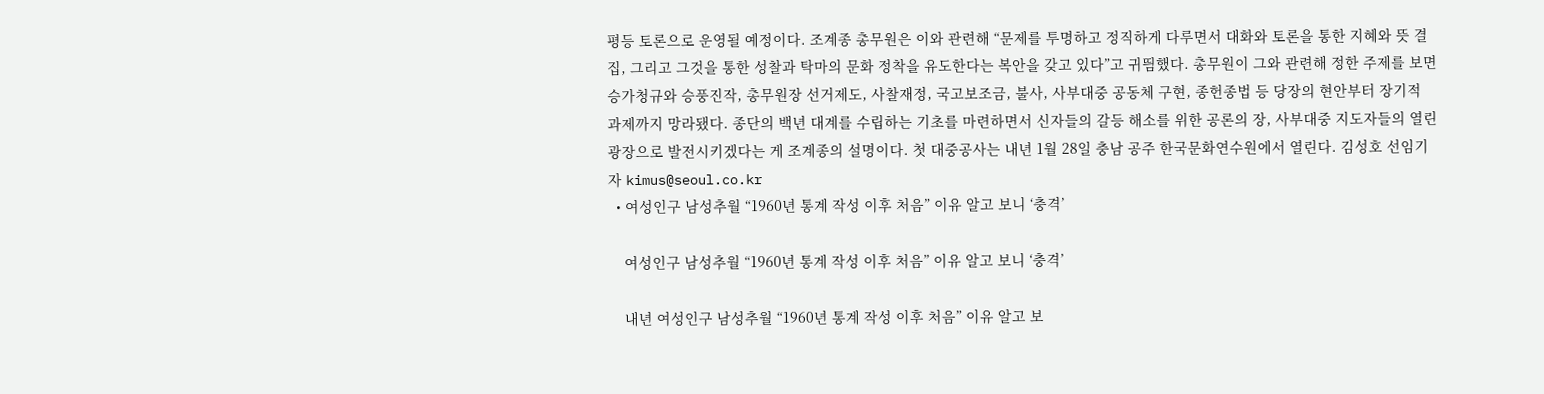평등 토론으로 운영될 예정이다. 조계종 총무원은 이와 관련해 “문제를 투명하고 정직하게 다루면서 대화와 토론을 통한 지혜와 뜻 결집, 그리고 그것을 통한 성찰과 탁마의 문화 정착을 유도한다는 복안을 갖고 있다”고 귀띔했다. 총무원이 그와 관련해 정한 주제를 보면 승가청규와 승풍진작, 총무원장 선거제도, 사찰재정, 국고보조금, 불사, 사부대중 공동체 구현, 종헌종법 등 당장의 현안부터 장기적 과제까지 망라됐다. 종단의 백년 대계를 수립하는 기초를 마련하면서 신자들의 갈등 해소를 위한 공론의 장, 사부대중 지도자들의 열린 광장으로 발전시키겠다는 게 조계종의 설명이다. 첫 대중공사는 내년 1월 28일 충남 공주 한국문화연수원에서 열린다. 김성호 선임기자 kimus@seoul.co.kr
  • 여성인구 남성추월 “1960년 통계 작성 이후 처음” 이유 알고 보니 ‘충격’

    여성인구 남성추월 “1960년 통계 작성 이후 처음” 이유 알고 보니 ‘충격’

    내년 여성인구 남성추월 “1960년 통계 작성 이후 처음” 이유 알고 보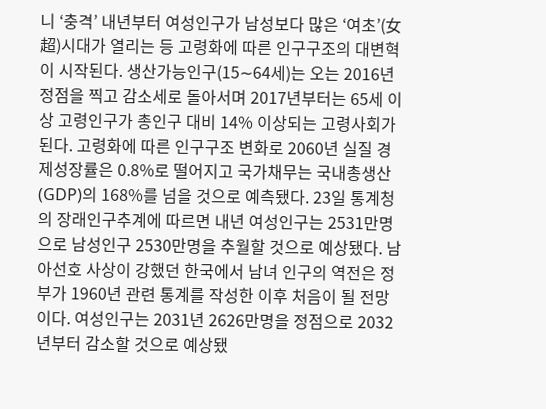니 ‘충격’ 내년부터 여성인구가 남성보다 많은 ‘여초’(女超)시대가 열리는 등 고령화에 따른 인구구조의 대변혁이 시작된다. 생산가능인구(15∼64세)는 오는 2016년 정점을 찍고 감소세로 돌아서며 2017년부터는 65세 이상 고령인구가 총인구 대비 14% 이상되는 고령사회가 된다. 고령화에 따른 인구구조 변화로 2060년 실질 경제성장률은 0.8%로 떨어지고 국가채무는 국내총생산(GDP)의 168%를 넘을 것으로 예측됐다. 23일 통계청의 장래인구추계에 따르면 내년 여성인구는 2531만명으로 남성인구 2530만명을 추월할 것으로 예상됐다. 남아선호 사상이 강했던 한국에서 남녀 인구의 역전은 정부가 1960년 관련 통계를 작성한 이후 처음이 될 전망이다. 여성인구는 2031년 2626만명을 정점으로 2032년부터 감소할 것으로 예상됐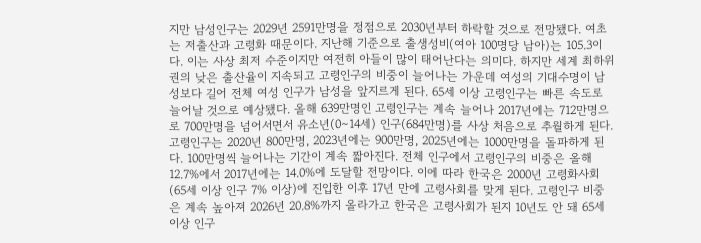지만 남성인구는 2029년 2591만명을 정점으로 2030년부터 하락할 것으로 전망됐다. 여초는 저출산과 고령화 때문이다. 지난해 기준으로 출생성비(여아 100명당 남아)는 105.3이다. 이는 사상 최저 수준이지만 여전히 아들이 많이 태어난다는 의미다. 하지만 세계 최하위권의 낮은 출산율이 지속되고 고령인구의 비중이 늘어나는 가운데 여성의 기대수명이 남성보다 길어 전체 여성 인구가 남성을 앞지르게 된다. 65세 이상 고령인구는 빠른 속도로 늘어날 것으로 예상됐다. 올해 639만명인 고령인구는 계속 늘어나 2017년에는 712만명으로 700만명을 넘어서면서 유소년(0∼14세) 인구(684만명)를 사상 처음으로 추월하게 된다. 고령인구는 2020년 800만명, 2023년에는 900만명, 2025년에는 1000만명을 돌파하게 된다. 100만명씩 늘어나는 기간이 계속 짧아진다. 전체 인구에서 고령인구의 비중은 올해 12.7%에서 2017년에는 14.0%에 도달할 전망이다. 이에 따라 한국은 2000년 고령화사회(65세 이상 인구 7% 이상)에 진입한 이후 17년 만에 고령사회를 맞게 된다. 고령인구 비중은 계속 높아져 2026년 20.8%까지 올라가고 한국은 고령사회가 된지 10년도 안 돼 65세 이상 인구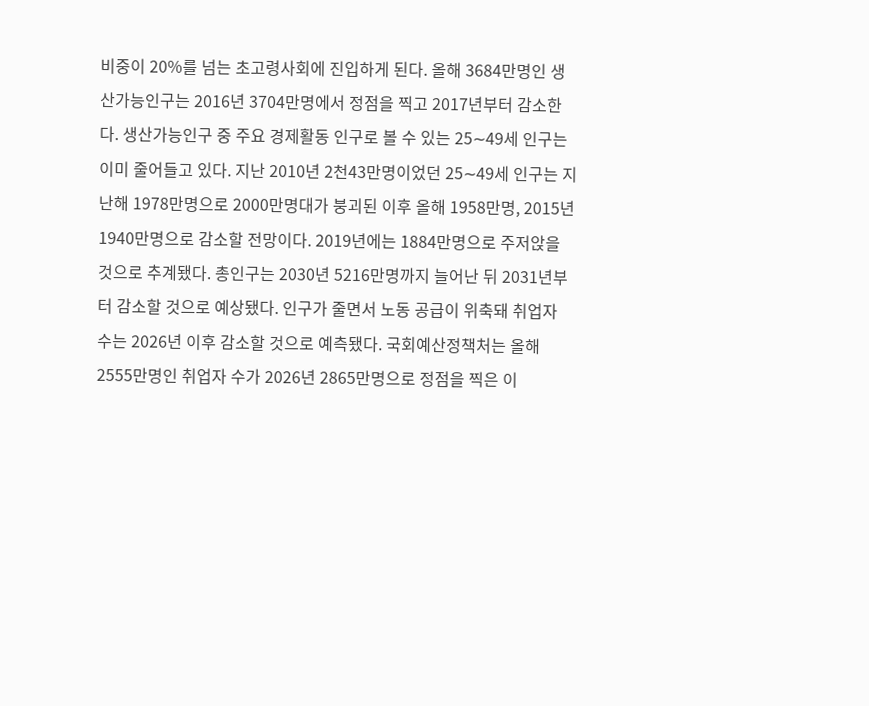비중이 20%를 넘는 초고령사회에 진입하게 된다. 올해 3684만명인 생산가능인구는 2016년 3704만명에서 정점을 찍고 2017년부터 감소한다. 생산가능인구 중 주요 경제활동 인구로 볼 수 있는 25∼49세 인구는 이미 줄어들고 있다. 지난 2010년 2천43만명이었던 25∼49세 인구는 지난해 1978만명으로 2000만명대가 붕괴된 이후 올해 1958만명, 2015년 1940만명으로 감소할 전망이다. 2019년에는 1884만명으로 주저앉을 것으로 추계됐다. 총인구는 2030년 5216만명까지 늘어난 뒤 2031년부터 감소할 것으로 예상됐다. 인구가 줄면서 노동 공급이 위축돼 취업자 수는 2026년 이후 감소할 것으로 예측됐다. 국회예산정책처는 올해 2555만명인 취업자 수가 2026년 2865만명으로 정점을 찍은 이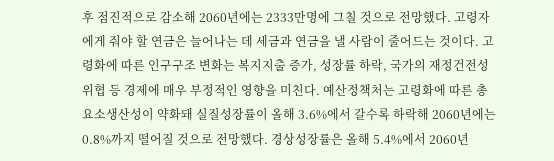후 점진적으로 감소해 2060년에는 2333만명에 그칠 것으로 전망했다. 고령자에게 줘야 할 연금은 늘어나는 데 세금과 연금을 낼 사람이 줄어드는 것이다. 고령화에 따른 인구구조 변화는 복지지출 증가, 성장률 하락, 국가의 재정건전성 위협 등 경제에 매우 부정적인 영향을 미친다. 예산정책처는 고령화에 따른 총요소생산성이 약화돼 실질성장률이 올해 3.6%에서 갈수록 하락해 2060년에는 0.8%까지 떨어질 것으로 전망했다. 경상성장률은 올해 5.4%에서 2060년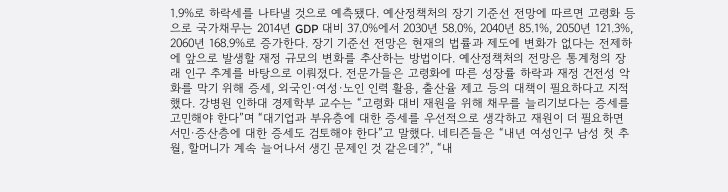1.9%로 하락세를 나타낼 것으로 예측됐다. 예산정책처의 장기 기준선 전망에 따르면 고령화 등으로 국가채무는 2014년 GDP 대비 37.0%에서 2030년 58.0%, 2040년 85.1%, 2050년 121.3%, 2060년 168.9%로 증가한다. 장기 기준선 전망은 현재의 법률과 제도에 변화가 없다는 전제하에 앞으로 발생할 재정 규모의 변화를 추산하는 방법이다. 예산정책처의 전망은 통계청의 장래 인구 추계를 바탕으로 이뤄졌다. 전문가들은 고령화에 따른 성장률 하락과 재정 건전성 악화를 막기 위해 증세, 외국인·여성·노인 인력 활용, 출산율 제고 등의 대책이 필요하다고 지적했다. 강병원 인하대 경제학부 교수는 “고령화 대비 재원을 위해 채무를 늘리기보다는 증세를 고민해야 한다”며 “대기업과 부유층에 대한 증세를 우선적으로 생각하고 재원이 더 필요하면 서민·증산층에 대한 증세도 검토해야 한다”고 말했다. 네티즌들은 “내년 여성인구 남성 첫 추월, 할머니가 계속 늘어나서 생긴 문제인 것 같은데?”, “내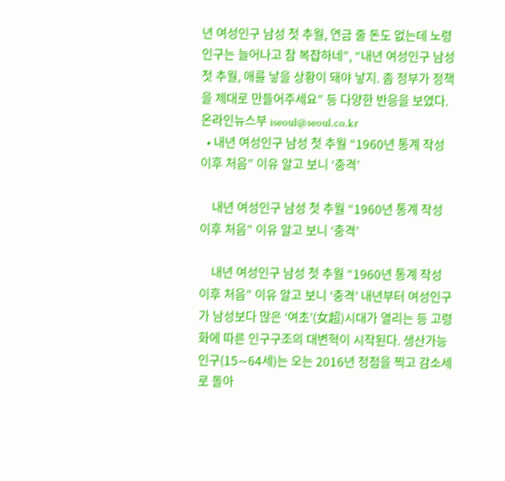년 여성인구 남성 첫 추월, 연금 줄 돈도 없는데 노령 인구는 늘어나고 참 복잡하네”, “내년 여성인구 남성 첫 추월, 애를 낳을 상황이 돼야 낳지. 좀 정부가 정책을 제대로 만들어주세요” 등 다양한 반응을 보였다. 온라인뉴스부 iseoul@seoul.co.kr
  • 내년 여성인구 남성 첫 추월 “1960년 통계 작성 이후 처음” 이유 알고 보니 ‘충격’

    내년 여성인구 남성 첫 추월 “1960년 통계 작성 이후 처음” 이유 알고 보니 ‘충격’

    내년 여성인구 남성 첫 추월 “1960년 통계 작성 이후 처음” 이유 알고 보니 ‘충격’ 내년부터 여성인구가 남성보다 많은 ‘여초’(女超)시대가 열리는 등 고령화에 따른 인구구조의 대변혁이 시작된다. 생산가능인구(15∼64세)는 오는 2016년 정점을 찍고 감소세로 돌아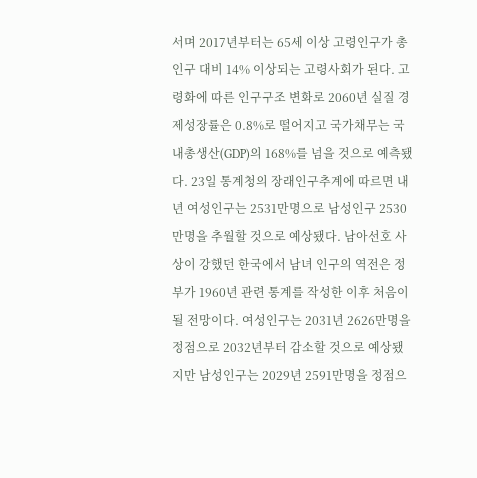서며 2017년부터는 65세 이상 고령인구가 총인구 대비 14% 이상되는 고령사회가 된다. 고령화에 따른 인구구조 변화로 2060년 실질 경제성장률은 0.8%로 떨어지고 국가채무는 국내총생산(GDP)의 168%를 넘을 것으로 예측됐다. 23일 통계청의 장래인구추계에 따르면 내년 여성인구는 2531만명으로 남성인구 2530만명을 추월할 것으로 예상됐다. 남아선호 사상이 강했던 한국에서 남녀 인구의 역전은 정부가 1960년 관련 통계를 작성한 이후 처음이 될 전망이다. 여성인구는 2031년 2626만명을 정점으로 2032년부터 감소할 것으로 예상됐지만 남성인구는 2029년 2591만명을 정점으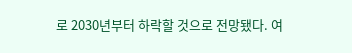로 2030년부터 하락할 것으로 전망됐다. 여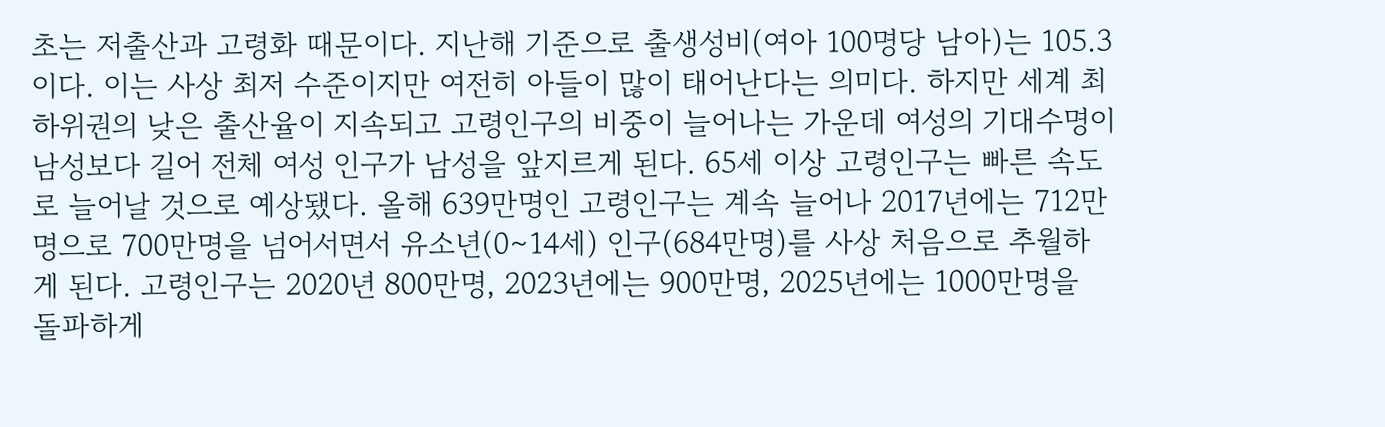초는 저출산과 고령화 때문이다. 지난해 기준으로 출생성비(여아 100명당 남아)는 105.3이다. 이는 사상 최저 수준이지만 여전히 아들이 많이 태어난다는 의미다. 하지만 세계 최하위권의 낮은 출산율이 지속되고 고령인구의 비중이 늘어나는 가운데 여성의 기대수명이 남성보다 길어 전체 여성 인구가 남성을 앞지르게 된다. 65세 이상 고령인구는 빠른 속도로 늘어날 것으로 예상됐다. 올해 639만명인 고령인구는 계속 늘어나 2017년에는 712만명으로 700만명을 넘어서면서 유소년(0∼14세) 인구(684만명)를 사상 처음으로 추월하게 된다. 고령인구는 2020년 800만명, 2023년에는 900만명, 2025년에는 1000만명을 돌파하게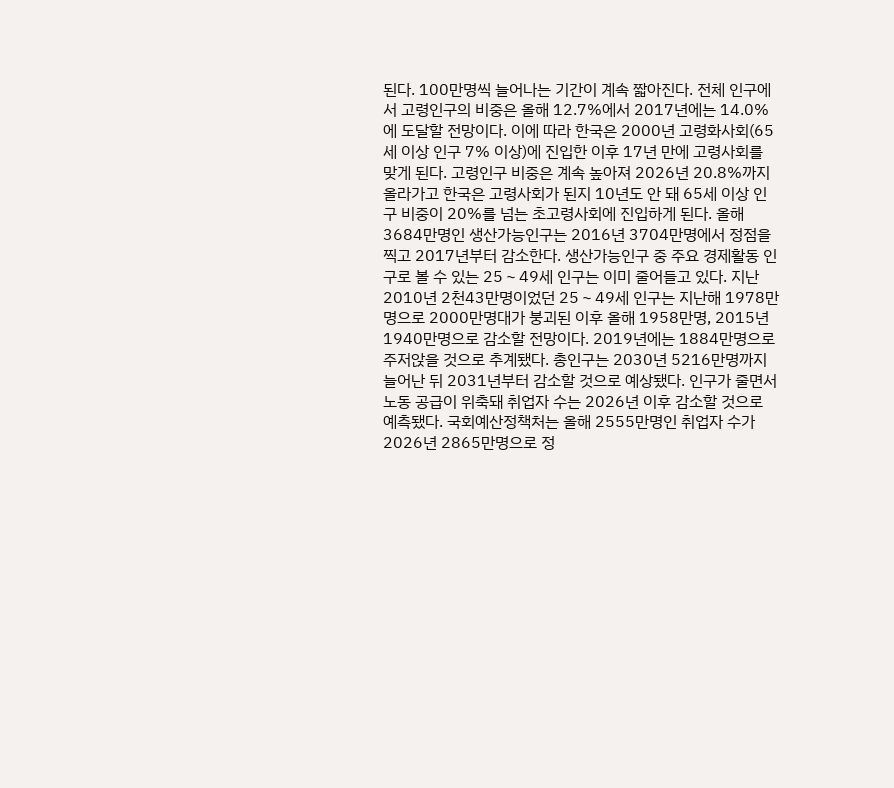된다. 100만명씩 늘어나는 기간이 계속 짧아진다. 전체 인구에서 고령인구의 비중은 올해 12.7%에서 2017년에는 14.0%에 도달할 전망이다. 이에 따라 한국은 2000년 고령화사회(65세 이상 인구 7% 이상)에 진입한 이후 17년 만에 고령사회를 맞게 된다. 고령인구 비중은 계속 높아져 2026년 20.8%까지 올라가고 한국은 고령사회가 된지 10년도 안 돼 65세 이상 인구 비중이 20%를 넘는 초고령사회에 진입하게 된다. 올해 3684만명인 생산가능인구는 2016년 3704만명에서 정점을 찍고 2017년부터 감소한다. 생산가능인구 중 주요 경제활동 인구로 볼 수 있는 25∼49세 인구는 이미 줄어들고 있다. 지난 2010년 2천43만명이었던 25∼49세 인구는 지난해 1978만명으로 2000만명대가 붕괴된 이후 올해 1958만명, 2015년 1940만명으로 감소할 전망이다. 2019년에는 1884만명으로 주저앉을 것으로 추계됐다. 총인구는 2030년 5216만명까지 늘어난 뒤 2031년부터 감소할 것으로 예상됐다. 인구가 줄면서 노동 공급이 위축돼 취업자 수는 2026년 이후 감소할 것으로 예측됐다. 국회예산정책처는 올해 2555만명인 취업자 수가 2026년 2865만명으로 정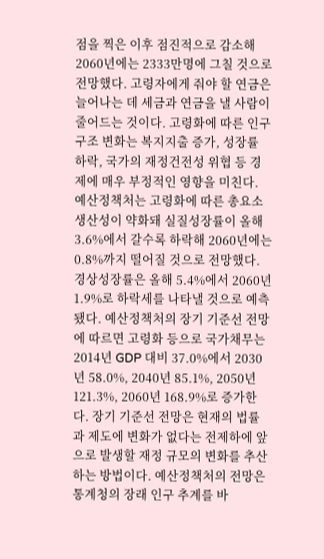점을 찍은 이후 점진적으로 감소해 2060년에는 2333만명에 그칠 것으로 전망했다. 고령자에게 줘야 할 연금은 늘어나는 데 세금과 연금을 낼 사람이 줄어드는 것이다. 고령화에 따른 인구구조 변화는 복지지출 증가, 성장률 하락, 국가의 재정건전성 위협 등 경제에 매우 부정적인 영향을 미친다. 예산정책처는 고령화에 따른 총요소생산성이 약화돼 실질성장률이 올해 3.6%에서 갈수록 하락해 2060년에는 0.8%까지 떨어질 것으로 전망했다. 경상성장률은 올해 5.4%에서 2060년 1.9%로 하락세를 나타낼 것으로 예측됐다. 예산정책처의 장기 기준선 전망에 따르면 고령화 등으로 국가채무는 2014년 GDP 대비 37.0%에서 2030년 58.0%, 2040년 85.1%, 2050년 121.3%, 2060년 168.9%로 증가한다. 장기 기준선 전망은 현재의 법률과 제도에 변화가 없다는 전제하에 앞으로 발생할 재정 규모의 변화를 추산하는 방법이다. 예산정책처의 전망은 통계청의 장래 인구 추계를 바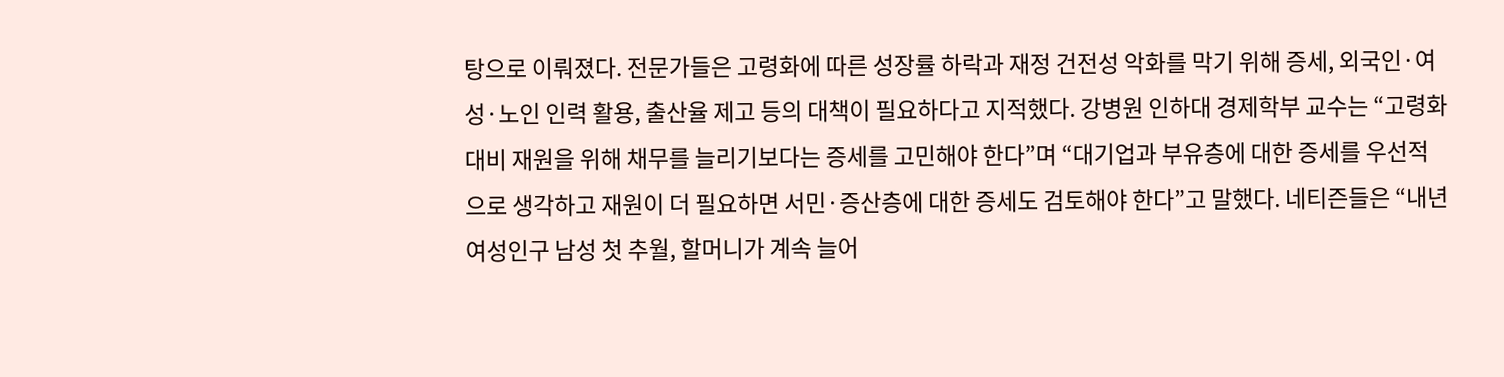탕으로 이뤄졌다. 전문가들은 고령화에 따른 성장률 하락과 재정 건전성 악화를 막기 위해 증세, 외국인·여성·노인 인력 활용, 출산율 제고 등의 대책이 필요하다고 지적했다. 강병원 인하대 경제학부 교수는 “고령화 대비 재원을 위해 채무를 늘리기보다는 증세를 고민해야 한다”며 “대기업과 부유층에 대한 증세를 우선적으로 생각하고 재원이 더 필요하면 서민·증산층에 대한 증세도 검토해야 한다”고 말했다. 네티즌들은 “내년 여성인구 남성 첫 추월, 할머니가 계속 늘어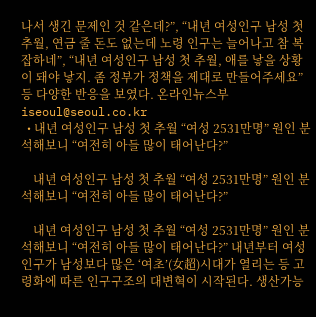나서 생긴 문제인 것 같은데?”, “내년 여성인구 남성 첫 추월, 연금 줄 돈도 없는데 노령 인구는 늘어나고 참 복잡하네”, “내년 여성인구 남성 첫 추월, 애를 낳을 상황이 돼야 낳지. 좀 정부가 정책을 제대로 만들어주세요” 등 다양한 반응을 보였다. 온라인뉴스부 iseoul@seoul.co.kr
  • 내년 여성인구 남성 첫 추월 “여성 2531만명” 원인 분석해보니 “여전히 아들 많이 태어난다?”

    내년 여성인구 남성 첫 추월 “여성 2531만명” 원인 분석해보니 “여전히 아들 많이 태어난다?”

    내년 여성인구 남성 첫 추월 “여성 2531만명” 원인 분석해보니 “여전히 아들 많이 태어난다?” 내년부터 여성인구가 남성보다 많은 ‘여초’(女超)시대가 열리는 등 고령화에 따른 인구구조의 대변혁이 시작된다. 생산가능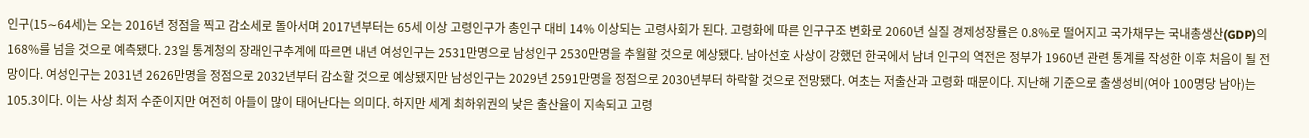인구(15∼64세)는 오는 2016년 정점을 찍고 감소세로 돌아서며 2017년부터는 65세 이상 고령인구가 총인구 대비 14% 이상되는 고령사회가 된다. 고령화에 따른 인구구조 변화로 2060년 실질 경제성장률은 0.8%로 떨어지고 국가채무는 국내총생산(GDP)의 168%를 넘을 것으로 예측됐다. 23일 통계청의 장래인구추계에 따르면 내년 여성인구는 2531만명으로 남성인구 2530만명을 추월할 것으로 예상됐다. 남아선호 사상이 강했던 한국에서 남녀 인구의 역전은 정부가 1960년 관련 통계를 작성한 이후 처음이 될 전망이다. 여성인구는 2031년 2626만명을 정점으로 2032년부터 감소할 것으로 예상됐지만 남성인구는 2029년 2591만명을 정점으로 2030년부터 하락할 것으로 전망됐다. 여초는 저출산과 고령화 때문이다. 지난해 기준으로 출생성비(여아 100명당 남아)는 105.3이다. 이는 사상 최저 수준이지만 여전히 아들이 많이 태어난다는 의미다. 하지만 세계 최하위권의 낮은 출산율이 지속되고 고령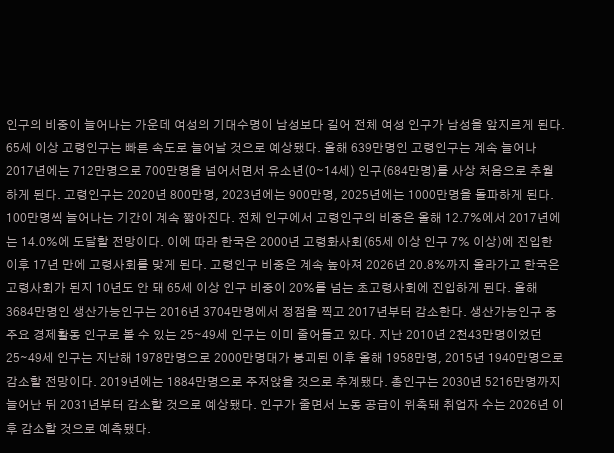인구의 비중이 늘어나는 가운데 여성의 기대수명이 남성보다 길어 전체 여성 인구가 남성을 앞지르게 된다. 65세 이상 고령인구는 빠른 속도로 늘어날 것으로 예상됐다. 올해 639만명인 고령인구는 계속 늘어나 2017년에는 712만명으로 700만명을 넘어서면서 유소년(0∼14세) 인구(684만명)를 사상 처음으로 추월하게 된다. 고령인구는 2020년 800만명, 2023년에는 900만명, 2025년에는 1000만명을 돌파하게 된다. 100만명씩 늘어나는 기간이 계속 짧아진다. 전체 인구에서 고령인구의 비중은 올해 12.7%에서 2017년에는 14.0%에 도달할 전망이다. 이에 따라 한국은 2000년 고령화사회(65세 이상 인구 7% 이상)에 진입한 이후 17년 만에 고령사회를 맞게 된다. 고령인구 비중은 계속 높아져 2026년 20.8%까지 올라가고 한국은 고령사회가 된지 10년도 안 돼 65세 이상 인구 비중이 20%를 넘는 초고령사회에 진입하게 된다. 올해 3684만명인 생산가능인구는 2016년 3704만명에서 정점을 찍고 2017년부터 감소한다. 생산가능인구 중 주요 경제활동 인구로 볼 수 있는 25∼49세 인구는 이미 줄어들고 있다. 지난 2010년 2천43만명이었던 25∼49세 인구는 지난해 1978만명으로 2000만명대가 붕괴된 이후 올해 1958만명, 2015년 1940만명으로 감소할 전망이다. 2019년에는 1884만명으로 주저앉을 것으로 추계됐다. 총인구는 2030년 5216만명까지 늘어난 뒤 2031년부터 감소할 것으로 예상됐다. 인구가 줄면서 노동 공급이 위축돼 취업자 수는 2026년 이후 감소할 것으로 예측됐다.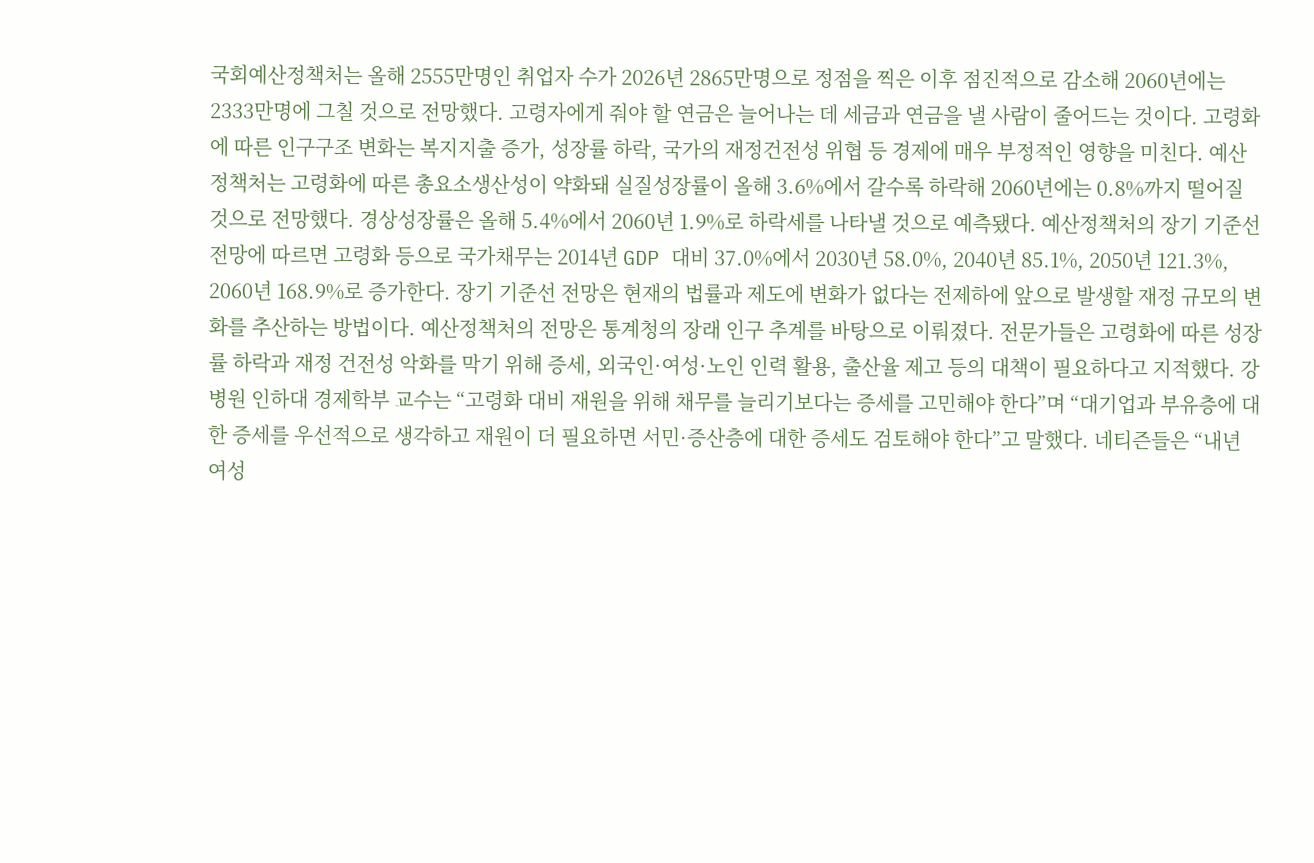국회예산정책처는 올해 2555만명인 취업자 수가 2026년 2865만명으로 정점을 찍은 이후 점진적으로 감소해 2060년에는 2333만명에 그칠 것으로 전망했다. 고령자에게 줘야 할 연금은 늘어나는 데 세금과 연금을 낼 사람이 줄어드는 것이다. 고령화에 따른 인구구조 변화는 복지지출 증가, 성장률 하락, 국가의 재정건전성 위협 등 경제에 매우 부정적인 영향을 미친다. 예산정책처는 고령화에 따른 총요소생산성이 약화돼 실질성장률이 올해 3.6%에서 갈수록 하락해 2060년에는 0.8%까지 떨어질 것으로 전망했다. 경상성장률은 올해 5.4%에서 2060년 1.9%로 하락세를 나타낼 것으로 예측됐다. 예산정책처의 장기 기준선 전망에 따르면 고령화 등으로 국가채무는 2014년 GDP 대비 37.0%에서 2030년 58.0%, 2040년 85.1%, 2050년 121.3%, 2060년 168.9%로 증가한다. 장기 기준선 전망은 현재의 법률과 제도에 변화가 없다는 전제하에 앞으로 발생할 재정 규모의 변화를 추산하는 방법이다. 예산정책처의 전망은 통계청의 장래 인구 추계를 바탕으로 이뤄졌다. 전문가들은 고령화에 따른 성장률 하락과 재정 건전성 악화를 막기 위해 증세, 외국인·여성·노인 인력 활용, 출산율 제고 등의 대책이 필요하다고 지적했다. 강병원 인하대 경제학부 교수는 “고령화 대비 재원을 위해 채무를 늘리기보다는 증세를 고민해야 한다”며 “대기업과 부유층에 대한 증세를 우선적으로 생각하고 재원이 더 필요하면 서민·증산층에 대한 증세도 검토해야 한다”고 말했다. 네티즌들은 “내년 여성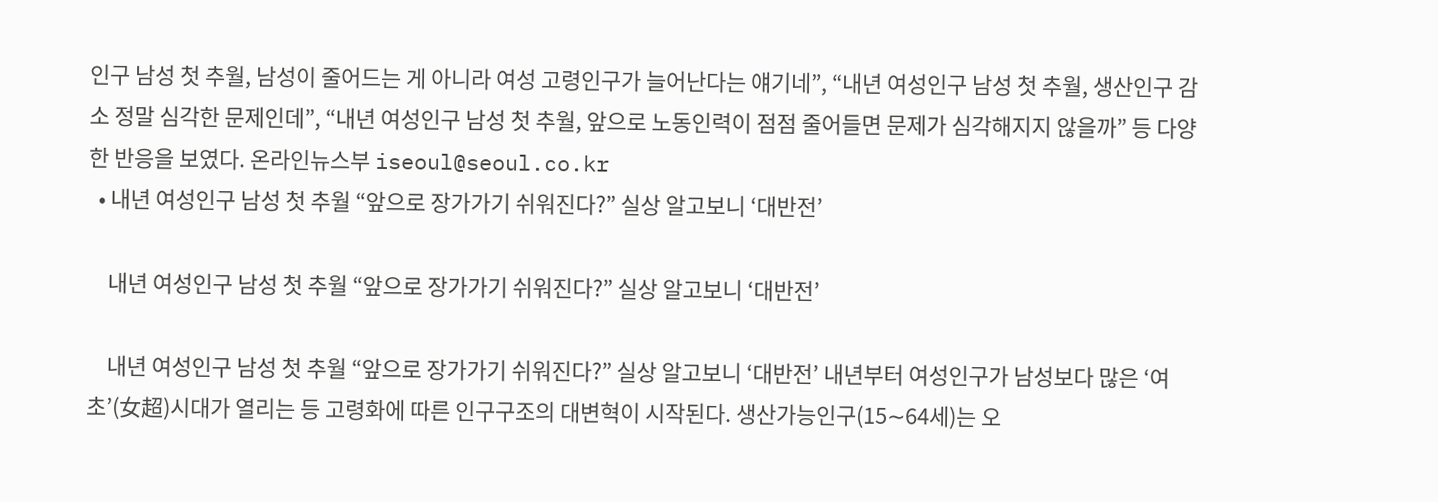인구 남성 첫 추월, 남성이 줄어드는 게 아니라 여성 고령인구가 늘어난다는 얘기네”, “내년 여성인구 남성 첫 추월, 생산인구 감소 정말 심각한 문제인데”, “내년 여성인구 남성 첫 추월, 앞으로 노동인력이 점점 줄어들면 문제가 심각해지지 않을까” 등 다양한 반응을 보였다. 온라인뉴스부 iseoul@seoul.co.kr
  • 내년 여성인구 남성 첫 추월 “앞으로 장가가기 쉬워진다?” 실상 알고보니 ‘대반전’

    내년 여성인구 남성 첫 추월 “앞으로 장가가기 쉬워진다?” 실상 알고보니 ‘대반전’

    내년 여성인구 남성 첫 추월 “앞으로 장가가기 쉬워진다?” 실상 알고보니 ‘대반전’ 내년부터 여성인구가 남성보다 많은 ‘여초’(女超)시대가 열리는 등 고령화에 따른 인구구조의 대변혁이 시작된다. 생산가능인구(15∼64세)는 오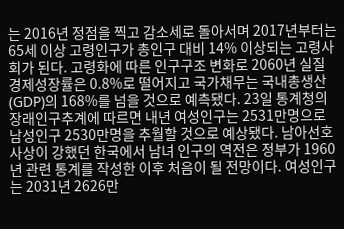는 2016년 정점을 찍고 감소세로 돌아서며 2017년부터는 65세 이상 고령인구가 총인구 대비 14% 이상되는 고령사회가 된다. 고령화에 따른 인구구조 변화로 2060년 실질 경제성장률은 0.8%로 떨어지고 국가채무는 국내총생산(GDP)의 168%를 넘을 것으로 예측됐다. 23일 통계청의 장래인구추계에 따르면 내년 여성인구는 2531만명으로 남성인구 2530만명을 추월할 것으로 예상됐다. 남아선호 사상이 강했던 한국에서 남녀 인구의 역전은 정부가 1960년 관련 통계를 작성한 이후 처음이 될 전망이다. 여성인구는 2031년 2626만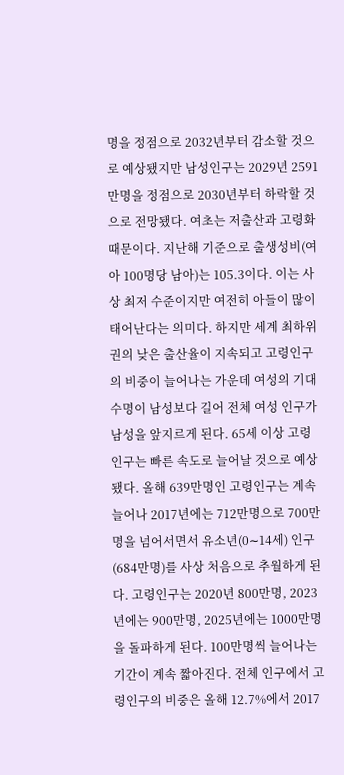명을 정점으로 2032년부터 감소할 것으로 예상됐지만 남성인구는 2029년 2591만명을 정점으로 2030년부터 하락할 것으로 전망됐다. 여초는 저출산과 고령화 때문이다. 지난해 기준으로 출생성비(여아 100명당 남아)는 105.3이다. 이는 사상 최저 수준이지만 여전히 아들이 많이 태어난다는 의미다. 하지만 세계 최하위권의 낮은 출산율이 지속되고 고령인구의 비중이 늘어나는 가운데 여성의 기대수명이 남성보다 길어 전체 여성 인구가 남성을 앞지르게 된다. 65세 이상 고령인구는 빠른 속도로 늘어날 것으로 예상됐다. 올해 639만명인 고령인구는 계속 늘어나 2017년에는 712만명으로 700만명을 넘어서면서 유소년(0∼14세) 인구(684만명)를 사상 처음으로 추월하게 된다. 고령인구는 2020년 800만명, 2023년에는 900만명, 2025년에는 1000만명을 돌파하게 된다. 100만명씩 늘어나는 기간이 계속 짧아진다. 전체 인구에서 고령인구의 비중은 올해 12.7%에서 2017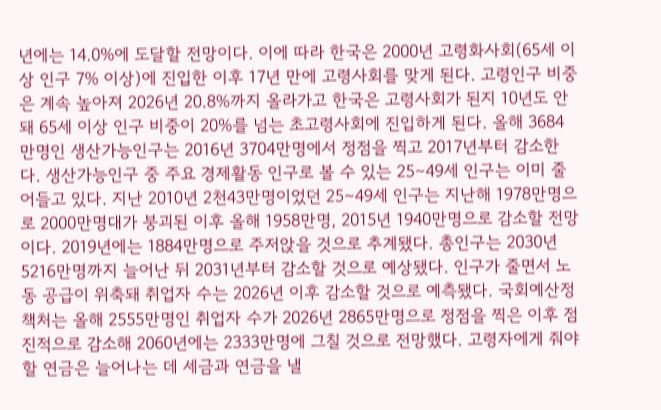년에는 14.0%에 도달할 전망이다. 이에 따라 한국은 2000년 고령화사회(65세 이상 인구 7% 이상)에 진입한 이후 17년 만에 고령사회를 맞게 된다. 고령인구 비중은 계속 높아져 2026년 20.8%까지 올라가고 한국은 고령사회가 된지 10년도 안 돼 65세 이상 인구 비중이 20%를 넘는 초고령사회에 진입하게 된다. 올해 3684만명인 생산가능인구는 2016년 3704만명에서 정점을 찍고 2017년부터 감소한다. 생산가능인구 중 주요 경제활동 인구로 볼 수 있는 25∼49세 인구는 이미 줄어들고 있다. 지난 2010년 2천43만명이었던 25∼49세 인구는 지난해 1978만명으로 2000만명대가 붕괴된 이후 올해 1958만명, 2015년 1940만명으로 감소할 전망이다. 2019년에는 1884만명으로 주저앉을 것으로 추계됐다. 총인구는 2030년 5216만명까지 늘어난 뒤 2031년부터 감소할 것으로 예상됐다. 인구가 줄면서 노동 공급이 위축돼 취업자 수는 2026년 이후 감소할 것으로 예측됐다. 국회예산정책처는 올해 2555만명인 취업자 수가 2026년 2865만명으로 정점을 찍은 이후 점진적으로 감소해 2060년에는 2333만명에 그칠 것으로 전망했다. 고령자에게 줘야 할 연금은 늘어나는 데 세금과 연금을 낼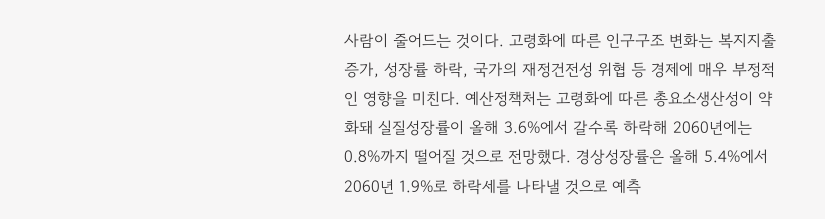사람이 줄어드는 것이다. 고령화에 따른 인구구조 변화는 복지지출 증가, 성장률 하락, 국가의 재정건전성 위협 등 경제에 매우 부정적인 영향을 미친다. 예산정책처는 고령화에 따른 총요소생산성이 약화돼 실질성장률이 올해 3.6%에서 갈수록 하락해 2060년에는 0.8%까지 떨어질 것으로 전망했다. 경상성장률은 올해 5.4%에서 2060년 1.9%로 하락세를 나타낼 것으로 예측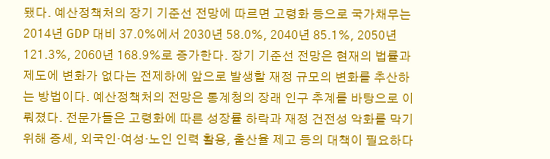됐다. 예산정책처의 장기 기준선 전망에 따르면 고령화 등으로 국가채무는 2014년 GDP 대비 37.0%에서 2030년 58.0%, 2040년 85.1%, 2050년 121.3%, 2060년 168.9%로 증가한다. 장기 기준선 전망은 현재의 법률과 제도에 변화가 없다는 전제하에 앞으로 발생할 재정 규모의 변화를 추산하는 방법이다. 예산정책처의 전망은 통계청의 장래 인구 추계를 바탕으로 이뤄졌다. 전문가들은 고령화에 따른 성장률 하락과 재정 건전성 악화를 막기 위해 증세, 외국인·여성·노인 인력 활용, 출산율 제고 등의 대책이 필요하다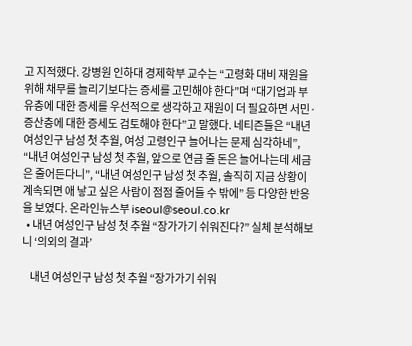고 지적했다. 강병원 인하대 경제학부 교수는 “고령화 대비 재원을 위해 채무를 늘리기보다는 증세를 고민해야 한다”며 “대기업과 부유층에 대한 증세를 우선적으로 생각하고 재원이 더 필요하면 서민·증산층에 대한 증세도 검토해야 한다”고 말했다. 네티즌들은 “내년 여성인구 남성 첫 추월, 여성 고령인구 늘어나는 문제 심각하네”, “내년 여성인구 남성 첫 추월, 앞으로 연금 줄 돈은 늘어나는데 세금은 줄어든다니”, “내년 여성인구 남성 첫 추월, 솔직히 지금 상황이 계속되면 애 낳고 싶은 사람이 점점 줄어들 수 밖에” 등 다양한 반응을 보였다. 온라인뉴스부 iseoul@seoul.co.kr
  • 내년 여성인구 남성 첫 추월 “장가가기 쉬워진다?” 실체 분석해보니 ‘의외의 결과’

    내년 여성인구 남성 첫 추월 “장가가기 쉬워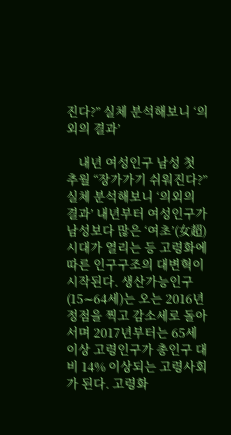진다?” 실체 분석해보니 ‘의외의 결과’

    내년 여성인구 남성 첫 추월 “장가가기 쉬워진다?” 실체 분석해보니 ‘의외의 결과’ 내년부터 여성인구가 남성보다 많은 ‘여초’(女超)시대가 열리는 등 고령화에 따른 인구구조의 대변혁이 시작된다. 생산가능인구(15∼64세)는 오는 2016년 정점을 찍고 감소세로 돌아서며 2017년부터는 65세 이상 고령인구가 총인구 대비 14% 이상되는 고령사회가 된다. 고령화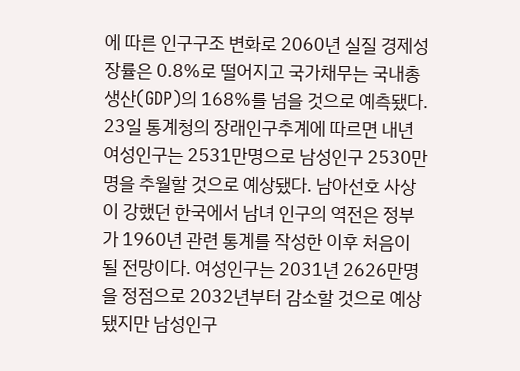에 따른 인구구조 변화로 2060년 실질 경제성장률은 0.8%로 떨어지고 국가채무는 국내총생산(GDP)의 168%를 넘을 것으로 예측됐다. 23일 통계청의 장래인구추계에 따르면 내년 여성인구는 2531만명으로 남성인구 2530만명을 추월할 것으로 예상됐다. 남아선호 사상이 강했던 한국에서 남녀 인구의 역전은 정부가 1960년 관련 통계를 작성한 이후 처음이 될 전망이다. 여성인구는 2031년 2626만명을 정점으로 2032년부터 감소할 것으로 예상됐지만 남성인구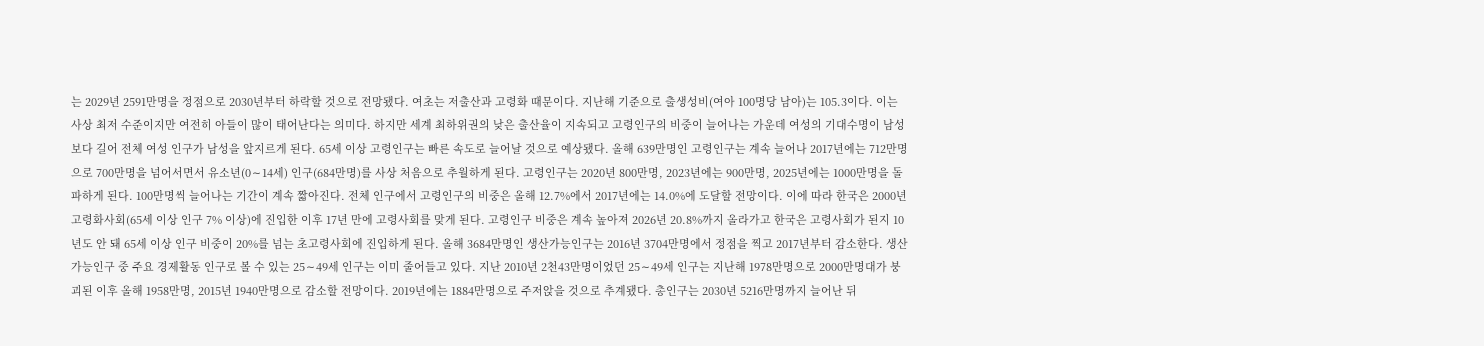는 2029년 2591만명을 정점으로 2030년부터 하락할 것으로 전망됐다. 여초는 저출산과 고령화 때문이다. 지난해 기준으로 출생성비(여아 100명당 남아)는 105.3이다. 이는 사상 최저 수준이지만 여전히 아들이 많이 태어난다는 의미다. 하지만 세계 최하위권의 낮은 출산율이 지속되고 고령인구의 비중이 늘어나는 가운데 여성의 기대수명이 남성보다 길어 전체 여성 인구가 남성을 앞지르게 된다. 65세 이상 고령인구는 빠른 속도로 늘어날 것으로 예상됐다. 올해 639만명인 고령인구는 계속 늘어나 2017년에는 712만명으로 700만명을 넘어서면서 유소년(0∼14세) 인구(684만명)를 사상 처음으로 추월하게 된다. 고령인구는 2020년 800만명, 2023년에는 900만명, 2025년에는 1000만명을 돌파하게 된다. 100만명씩 늘어나는 기간이 계속 짧아진다. 전체 인구에서 고령인구의 비중은 올해 12.7%에서 2017년에는 14.0%에 도달할 전망이다. 이에 따라 한국은 2000년 고령화사회(65세 이상 인구 7% 이상)에 진입한 이후 17년 만에 고령사회를 맞게 된다. 고령인구 비중은 계속 높아져 2026년 20.8%까지 올라가고 한국은 고령사회가 된지 10년도 안 돼 65세 이상 인구 비중이 20%를 넘는 초고령사회에 진입하게 된다. 올해 3684만명인 생산가능인구는 2016년 3704만명에서 정점을 찍고 2017년부터 감소한다. 생산가능인구 중 주요 경제활동 인구로 볼 수 있는 25∼49세 인구는 이미 줄어들고 있다. 지난 2010년 2천43만명이었던 25∼49세 인구는 지난해 1978만명으로 2000만명대가 붕괴된 이후 올해 1958만명, 2015년 1940만명으로 감소할 전망이다. 2019년에는 1884만명으로 주저앉을 것으로 추계됐다. 총인구는 2030년 5216만명까지 늘어난 뒤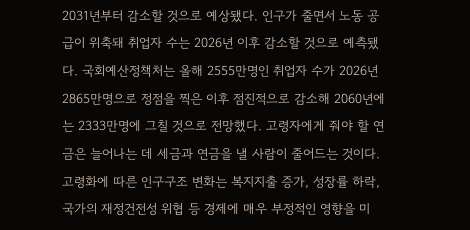2031년부터 감소할 것으로 예상됐다. 인구가 줄면서 노동 공급이 위축돼 취업자 수는 2026년 이후 감소할 것으로 예측됐다. 국회예산정책처는 올해 2555만명인 취업자 수가 2026년 2865만명으로 정점을 찍은 이후 점진적으로 감소해 2060년에는 2333만명에 그칠 것으로 전망했다. 고령자에게 줘야 할 연금은 늘어나는 데 세금과 연금을 낼 사람이 줄어드는 것이다. 고령화에 따른 인구구조 변화는 복지지출 증가, 성장률 하락, 국가의 재정건전성 위협 등 경제에 매우 부정적인 영향을 미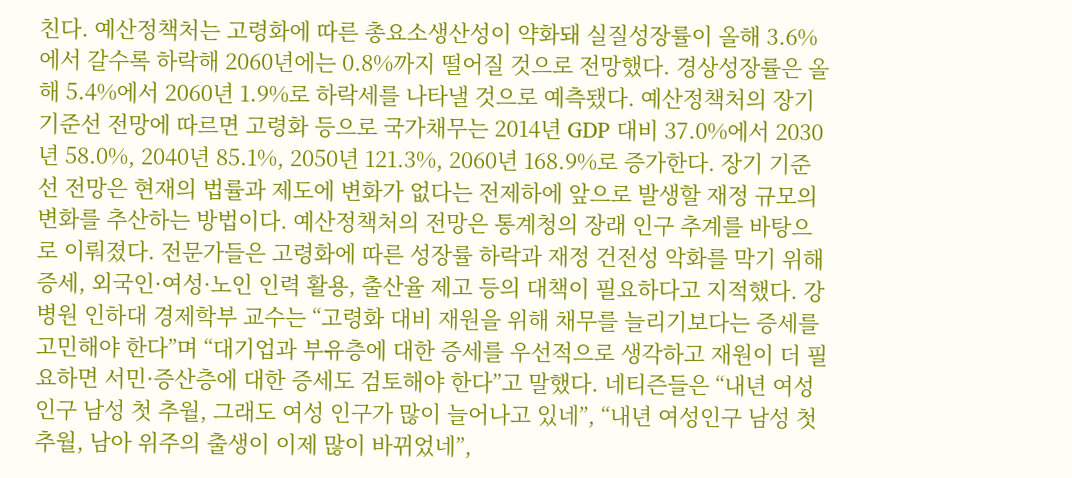친다. 예산정책처는 고령화에 따른 총요소생산성이 약화돼 실질성장률이 올해 3.6%에서 갈수록 하락해 2060년에는 0.8%까지 떨어질 것으로 전망했다. 경상성장률은 올해 5.4%에서 2060년 1.9%로 하락세를 나타낼 것으로 예측됐다. 예산정책처의 장기 기준선 전망에 따르면 고령화 등으로 국가채무는 2014년 GDP 대비 37.0%에서 2030년 58.0%, 2040년 85.1%, 2050년 121.3%, 2060년 168.9%로 증가한다. 장기 기준선 전망은 현재의 법률과 제도에 변화가 없다는 전제하에 앞으로 발생할 재정 규모의 변화를 추산하는 방법이다. 예산정책처의 전망은 통계청의 장래 인구 추계를 바탕으로 이뤄졌다. 전문가들은 고령화에 따른 성장률 하락과 재정 건전성 악화를 막기 위해 증세, 외국인·여성·노인 인력 활용, 출산율 제고 등의 대책이 필요하다고 지적했다. 강병원 인하대 경제학부 교수는 “고령화 대비 재원을 위해 채무를 늘리기보다는 증세를 고민해야 한다”며 “대기업과 부유층에 대한 증세를 우선적으로 생각하고 재원이 더 필요하면 서민·증산층에 대한 증세도 검토해야 한다”고 말했다. 네티즌들은 “내년 여성인구 남성 첫 추월, 그래도 여성 인구가 많이 늘어나고 있네”, “내년 여성인구 남성 첫 추월, 남아 위주의 출생이 이제 많이 바뀌었네”,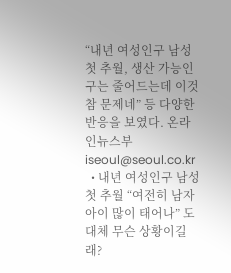“내년 여성인구 남성 첫 추월, 생산 가능인구는 줄어드는데 이것 참 문제네” 등 다양한 반응을 보였다. 온라인뉴스부 iseoul@seoul.co.kr
  • 내년 여성인구 남성 첫 추월 “여전히 남자아이 많이 태어나” 도대체 무슨 상황이길래?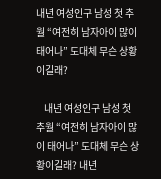내년 여성인구 남성 첫 추월 “여전히 남자아이 많이 태어나” 도대체 무슨 상황이길래?

    내년 여성인구 남성 첫 추월 “여전히 남자아이 많이 태어나” 도대체 무슨 상황이길래? 내년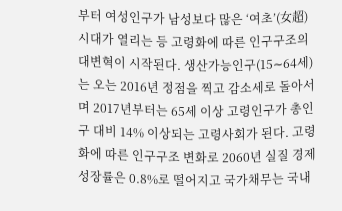부터 여성인구가 남성보다 많은 ‘여초’(女超)시대가 열리는 등 고령화에 따른 인구구조의 대변혁이 시작된다. 생산가능인구(15∼64세)는 오는 2016년 정점을 찍고 감소세로 돌아서며 2017년부터는 65세 이상 고령인구가 총인구 대비 14% 이상되는 고령사회가 된다. 고령화에 따른 인구구조 변화로 2060년 실질 경제성장률은 0.8%로 떨어지고 국가채무는 국내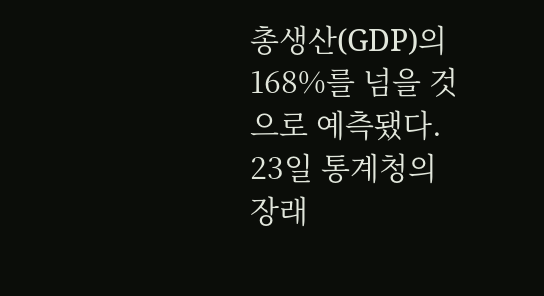총생산(GDP)의 168%를 넘을 것으로 예측됐다. 23일 통계청의 장래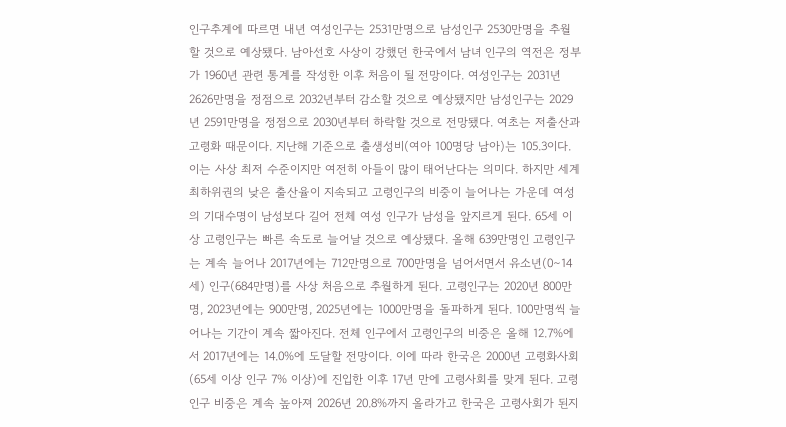인구추계에 따르면 내년 여성인구는 2531만명으로 남성인구 2530만명을 추월할 것으로 예상됐다. 남아선호 사상이 강했던 한국에서 남녀 인구의 역전은 정부가 1960년 관련 통계를 작성한 이후 처음이 될 전망이다. 여성인구는 2031년 2626만명을 정점으로 2032년부터 감소할 것으로 예상됐지만 남성인구는 2029년 2591만명을 정점으로 2030년부터 하락할 것으로 전망됐다. 여초는 저출산과 고령화 때문이다. 지난해 기준으로 출생성비(여아 100명당 남아)는 105.3이다. 이는 사상 최저 수준이지만 여전히 아들이 많이 태어난다는 의미다. 하지만 세계 최하위권의 낮은 출산율이 지속되고 고령인구의 비중이 늘어나는 가운데 여성의 기대수명이 남성보다 길어 전체 여성 인구가 남성을 앞지르게 된다. 65세 이상 고령인구는 빠른 속도로 늘어날 것으로 예상됐다. 올해 639만명인 고령인구는 계속 늘어나 2017년에는 712만명으로 700만명을 넘어서면서 유소년(0∼14세) 인구(684만명)를 사상 처음으로 추월하게 된다. 고령인구는 2020년 800만명, 2023년에는 900만명, 2025년에는 1000만명을 돌파하게 된다. 100만명씩 늘어나는 기간이 계속 짧아진다. 전체 인구에서 고령인구의 비중은 올해 12.7%에서 2017년에는 14.0%에 도달할 전망이다. 이에 따라 한국은 2000년 고령화사회(65세 이상 인구 7% 이상)에 진입한 이후 17년 만에 고령사회를 맞게 된다. 고령인구 비중은 계속 높아져 2026년 20.8%까지 올라가고 한국은 고령사회가 된지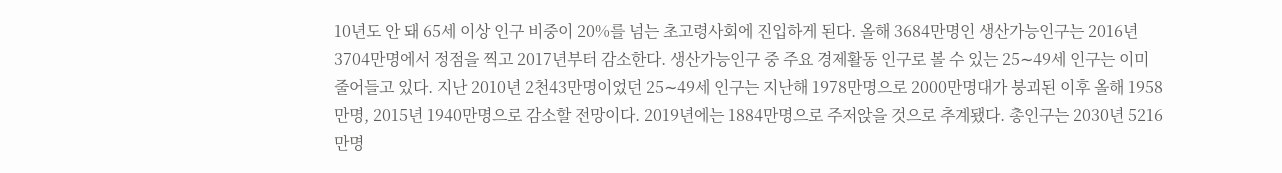10년도 안 돼 65세 이상 인구 비중이 20%를 넘는 초고령사회에 진입하게 된다. 올해 3684만명인 생산가능인구는 2016년 3704만명에서 정점을 찍고 2017년부터 감소한다. 생산가능인구 중 주요 경제활동 인구로 볼 수 있는 25∼49세 인구는 이미 줄어들고 있다. 지난 2010년 2천43만명이었던 25∼49세 인구는 지난해 1978만명으로 2000만명대가 붕괴된 이후 올해 1958만명, 2015년 1940만명으로 감소할 전망이다. 2019년에는 1884만명으로 주저앉을 것으로 추계됐다. 총인구는 2030년 5216만명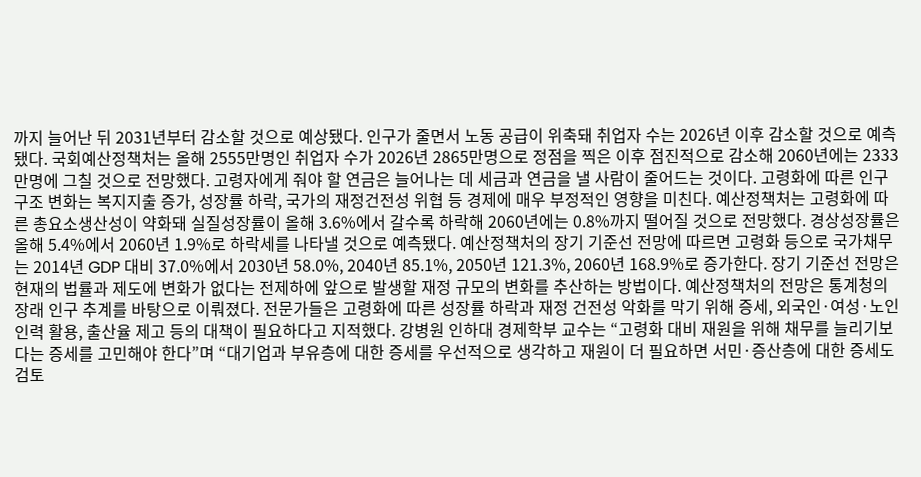까지 늘어난 뒤 2031년부터 감소할 것으로 예상됐다. 인구가 줄면서 노동 공급이 위축돼 취업자 수는 2026년 이후 감소할 것으로 예측됐다. 국회예산정책처는 올해 2555만명인 취업자 수가 2026년 2865만명으로 정점을 찍은 이후 점진적으로 감소해 2060년에는 2333만명에 그칠 것으로 전망했다. 고령자에게 줘야 할 연금은 늘어나는 데 세금과 연금을 낼 사람이 줄어드는 것이다. 고령화에 따른 인구구조 변화는 복지지출 증가, 성장률 하락, 국가의 재정건전성 위협 등 경제에 매우 부정적인 영향을 미친다. 예산정책처는 고령화에 따른 총요소생산성이 약화돼 실질성장률이 올해 3.6%에서 갈수록 하락해 2060년에는 0.8%까지 떨어질 것으로 전망했다. 경상성장률은 올해 5.4%에서 2060년 1.9%로 하락세를 나타낼 것으로 예측됐다. 예산정책처의 장기 기준선 전망에 따르면 고령화 등으로 국가채무는 2014년 GDP 대비 37.0%에서 2030년 58.0%, 2040년 85.1%, 2050년 121.3%, 2060년 168.9%로 증가한다. 장기 기준선 전망은 현재의 법률과 제도에 변화가 없다는 전제하에 앞으로 발생할 재정 규모의 변화를 추산하는 방법이다. 예산정책처의 전망은 통계청의 장래 인구 추계를 바탕으로 이뤄졌다. 전문가들은 고령화에 따른 성장률 하락과 재정 건전성 악화를 막기 위해 증세, 외국인·여성·노인 인력 활용, 출산율 제고 등의 대책이 필요하다고 지적했다. 강병원 인하대 경제학부 교수는 “고령화 대비 재원을 위해 채무를 늘리기보다는 증세를 고민해야 한다”며 “대기업과 부유층에 대한 증세를 우선적으로 생각하고 재원이 더 필요하면 서민·증산층에 대한 증세도 검토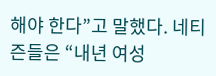해야 한다”고 말했다. 네티즌들은 “내년 여성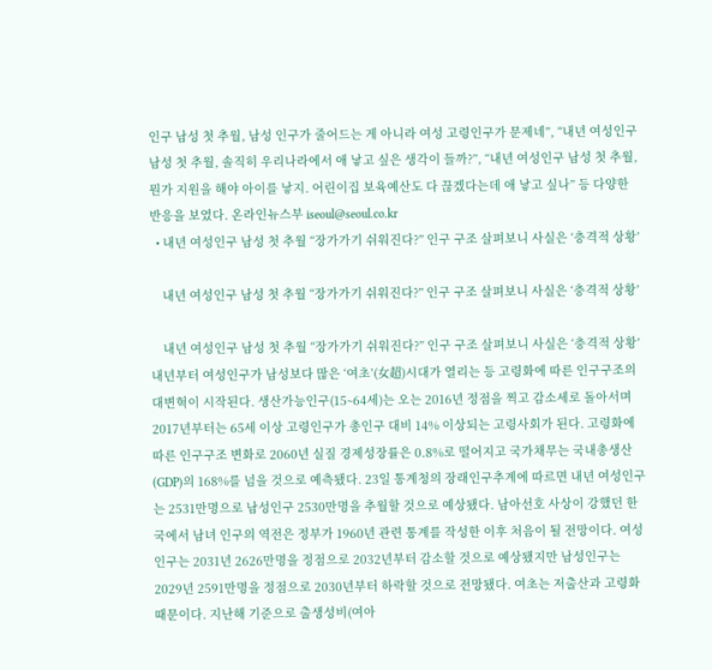인구 남성 첫 추월, 남성 인구가 줄어드는 게 아니라 여성 고령인구가 문제네”, “내년 여성인구 남성 첫 추월, 솔직히 우리나라에서 애 낳고 싶은 생각이 들까?”, “내년 여성인구 남성 첫 추월, 뭔가 지원을 해야 아이를 낳지. 어린이집 보육예산도 다 끊겠다는데 애 낳고 싶나” 등 다양한 반응을 보였다. 온라인뉴스부 iseoul@seoul.co.kr
  • 내년 여성인구 남성 첫 추월 “장가가기 쉬워진다?” 인구 구조 살펴보니 사실은 ‘충격적 상황’

    내년 여성인구 남성 첫 추월 “장가가기 쉬워진다?” 인구 구조 살펴보니 사실은 ‘충격적 상황’

    내년 여성인구 남성 첫 추월 “장가가기 쉬워진다?” 인구 구조 살펴보니 사실은 ‘충격적 상황’ 내년부터 여성인구가 남성보다 많은 ‘여초’(女超)시대가 열리는 등 고령화에 따른 인구구조의 대변혁이 시작된다. 생산가능인구(15∼64세)는 오는 2016년 정점을 찍고 감소세로 돌아서며 2017년부터는 65세 이상 고령인구가 총인구 대비 14% 이상되는 고령사회가 된다. 고령화에 따른 인구구조 변화로 2060년 실질 경제성장률은 0.8%로 떨어지고 국가채무는 국내총생산(GDP)의 168%를 넘을 것으로 예측됐다. 23일 통계청의 장래인구추계에 따르면 내년 여성인구는 2531만명으로 남성인구 2530만명을 추월할 것으로 예상됐다. 남아선호 사상이 강했던 한국에서 남녀 인구의 역전은 정부가 1960년 관련 통계를 작성한 이후 처음이 될 전망이다. 여성인구는 2031년 2626만명을 정점으로 2032년부터 감소할 것으로 예상됐지만 남성인구는 2029년 2591만명을 정점으로 2030년부터 하락할 것으로 전망됐다. 여초는 저출산과 고령화 때문이다. 지난해 기준으로 출생성비(여아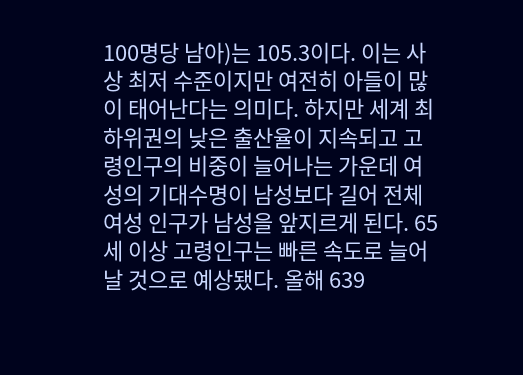100명당 남아)는 105.3이다. 이는 사상 최저 수준이지만 여전히 아들이 많이 태어난다는 의미다. 하지만 세계 최하위권의 낮은 출산율이 지속되고 고령인구의 비중이 늘어나는 가운데 여성의 기대수명이 남성보다 길어 전체 여성 인구가 남성을 앞지르게 된다. 65세 이상 고령인구는 빠른 속도로 늘어날 것으로 예상됐다. 올해 639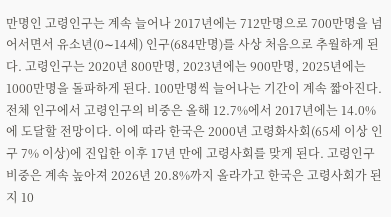만명인 고령인구는 계속 늘어나 2017년에는 712만명으로 700만명을 넘어서면서 유소년(0∼14세) 인구(684만명)를 사상 처음으로 추월하게 된다. 고령인구는 2020년 800만명, 2023년에는 900만명, 2025년에는 1000만명을 돌파하게 된다. 100만명씩 늘어나는 기간이 계속 짧아진다. 전체 인구에서 고령인구의 비중은 올해 12.7%에서 2017년에는 14.0%에 도달할 전망이다. 이에 따라 한국은 2000년 고령화사회(65세 이상 인구 7% 이상)에 진입한 이후 17년 만에 고령사회를 맞게 된다. 고령인구 비중은 계속 높아져 2026년 20.8%까지 올라가고 한국은 고령사회가 된지 10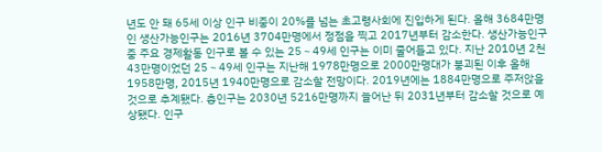년도 안 돼 65세 이상 인구 비중이 20%를 넘는 초고령사회에 진입하게 된다. 올해 3684만명인 생산가능인구는 2016년 3704만명에서 정점을 찍고 2017년부터 감소한다. 생산가능인구 중 주요 경제활동 인구로 볼 수 있는 25∼49세 인구는 이미 줄어들고 있다. 지난 2010년 2천43만명이었던 25∼49세 인구는 지난해 1978만명으로 2000만명대가 붕괴된 이후 올해 1958만명, 2015년 1940만명으로 감소할 전망이다. 2019년에는 1884만명으로 주저앉을 것으로 추계됐다. 총인구는 2030년 5216만명까지 늘어난 뒤 2031년부터 감소할 것으로 예상됐다. 인구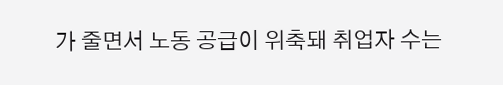가 줄면서 노동 공급이 위축돼 취업자 수는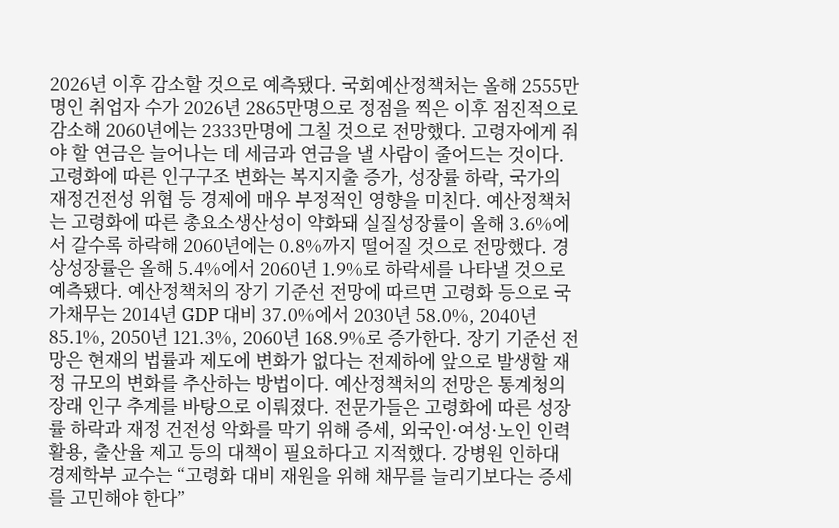2026년 이후 감소할 것으로 예측됐다. 국회예산정책처는 올해 2555만명인 취업자 수가 2026년 2865만명으로 정점을 찍은 이후 점진적으로 감소해 2060년에는 2333만명에 그칠 것으로 전망했다. 고령자에게 줘야 할 연금은 늘어나는 데 세금과 연금을 낼 사람이 줄어드는 것이다. 고령화에 따른 인구구조 변화는 복지지출 증가, 성장률 하락, 국가의 재정건전성 위협 등 경제에 매우 부정적인 영향을 미친다. 예산정책처는 고령화에 따른 총요소생산성이 약화돼 실질성장률이 올해 3.6%에서 갈수록 하락해 2060년에는 0.8%까지 떨어질 것으로 전망했다. 경상성장률은 올해 5.4%에서 2060년 1.9%로 하락세를 나타낼 것으로 예측됐다. 예산정책처의 장기 기준선 전망에 따르면 고령화 등으로 국가채무는 2014년 GDP 대비 37.0%에서 2030년 58.0%, 2040년 85.1%, 2050년 121.3%, 2060년 168.9%로 증가한다. 장기 기준선 전망은 현재의 법률과 제도에 변화가 없다는 전제하에 앞으로 발생할 재정 규모의 변화를 추산하는 방법이다. 예산정책처의 전망은 통계청의 장래 인구 추계를 바탕으로 이뤄졌다. 전문가들은 고령화에 따른 성장률 하락과 재정 건전성 악화를 막기 위해 증세, 외국인·여성·노인 인력 활용, 출산율 제고 등의 대책이 필요하다고 지적했다. 강병원 인하대 경제학부 교수는 “고령화 대비 재원을 위해 채무를 늘리기보다는 증세를 고민해야 한다”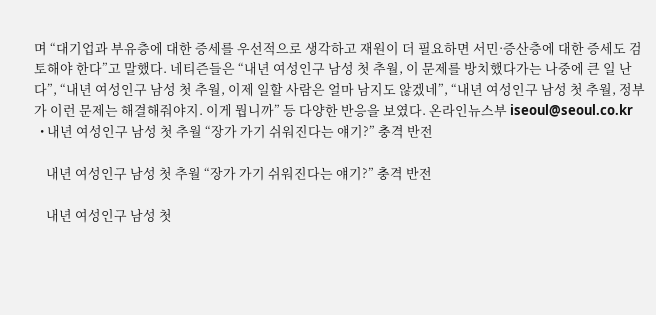며 “대기업과 부유층에 대한 증세를 우선적으로 생각하고 재원이 더 필요하면 서민·증산층에 대한 증세도 검토해야 한다”고 말했다. 네티즌들은 “내년 여성인구 남성 첫 추월, 이 문제를 방치했다가는 나중에 큰 일 난다”, “내년 여성인구 남성 첫 추월, 이제 일할 사람은 얼마 남지도 않겠네”, “내년 여성인구 남성 첫 추월, 정부가 이런 문제는 해결해줘야지. 이게 뭡니까” 등 다양한 반응을 보였다. 온라인뉴스부 iseoul@seoul.co.kr
  • 내년 여성인구 남성 첫 추월 “장가 가기 쉬워진다는 얘기?” 충격 반전

    내년 여성인구 남성 첫 추월 “장가 가기 쉬워진다는 얘기?” 충격 반전

    내년 여성인구 남성 첫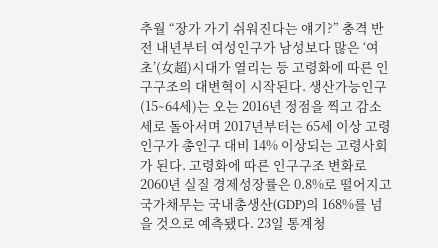추월 “장가 가기 쉬워진다는 얘기?” 충격 반전 내년부터 여성인구가 남성보다 많은 ‘여초’(女超)시대가 열리는 등 고령화에 따른 인구구조의 대변혁이 시작된다. 생산가능인구(15∼64세)는 오는 2016년 정점을 찍고 감소세로 돌아서며 2017년부터는 65세 이상 고령인구가 총인구 대비 14% 이상되는 고령사회가 된다. 고령화에 따른 인구구조 변화로 2060년 실질 경제성장률은 0.8%로 떨어지고 국가채무는 국내총생산(GDP)의 168%를 넘을 것으로 예측됐다. 23일 통계청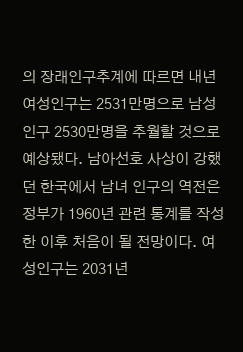의 장래인구추계에 따르면 내년 여성인구는 2531만명으로 남성인구 2530만명을 추월할 것으로 예상됐다. 남아선호 사상이 강했던 한국에서 남녀 인구의 역전은 정부가 1960년 관련 통계를 작성한 이후 처음이 될 전망이다. 여성인구는 2031년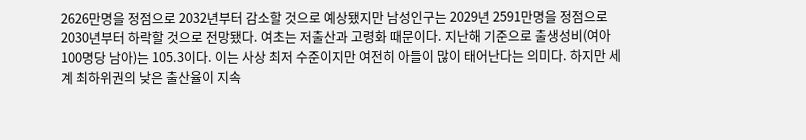2626만명을 정점으로 2032년부터 감소할 것으로 예상됐지만 남성인구는 2029년 2591만명을 정점으로 2030년부터 하락할 것으로 전망됐다. 여초는 저출산과 고령화 때문이다. 지난해 기준으로 출생성비(여아 100명당 남아)는 105.3이다. 이는 사상 최저 수준이지만 여전히 아들이 많이 태어난다는 의미다. 하지만 세계 최하위권의 낮은 출산율이 지속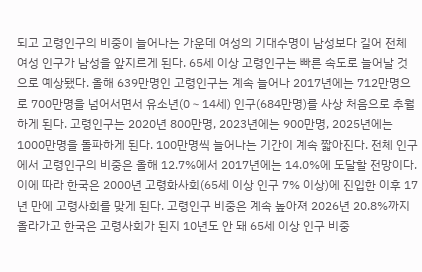되고 고령인구의 비중이 늘어나는 가운데 여성의 기대수명이 남성보다 길어 전체 여성 인구가 남성을 앞지르게 된다. 65세 이상 고령인구는 빠른 속도로 늘어날 것으로 예상됐다. 올해 639만명인 고령인구는 계속 늘어나 2017년에는 712만명으로 700만명을 넘어서면서 유소년(0∼14세) 인구(684만명)를 사상 처음으로 추월하게 된다. 고령인구는 2020년 800만명, 2023년에는 900만명, 2025년에는 1000만명을 돌파하게 된다. 100만명씩 늘어나는 기간이 계속 짧아진다. 전체 인구에서 고령인구의 비중은 올해 12.7%에서 2017년에는 14.0%에 도달할 전망이다. 이에 따라 한국은 2000년 고령화사회(65세 이상 인구 7% 이상)에 진입한 이후 17년 만에 고령사회를 맞게 된다. 고령인구 비중은 계속 높아져 2026년 20.8%까지 올라가고 한국은 고령사회가 된지 10년도 안 돼 65세 이상 인구 비중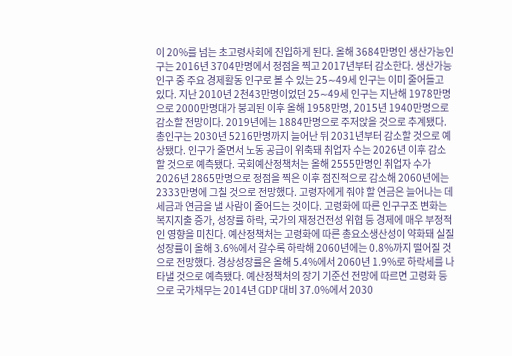이 20%를 넘는 초고령사회에 진입하게 된다. 올해 3684만명인 생산가능인구는 2016년 3704만명에서 정점을 찍고 2017년부터 감소한다. 생산가능인구 중 주요 경제활동 인구로 볼 수 있는 25∼49세 인구는 이미 줄어들고 있다. 지난 2010년 2천43만명이었던 25∼49세 인구는 지난해 1978만명으로 2000만명대가 붕괴된 이후 올해 1958만명, 2015년 1940만명으로 감소할 전망이다. 2019년에는 1884만명으로 주저앉을 것으로 추계됐다. 총인구는 2030년 5216만명까지 늘어난 뒤 2031년부터 감소할 것으로 예상됐다. 인구가 줄면서 노동 공급이 위축돼 취업자 수는 2026년 이후 감소할 것으로 예측됐다. 국회예산정책처는 올해 2555만명인 취업자 수가 2026년 2865만명으로 정점을 찍은 이후 점진적으로 감소해 2060년에는 2333만명에 그칠 것으로 전망했다. 고령자에게 줘야 할 연금은 늘어나는 데 세금과 연금을 낼 사람이 줄어드는 것이다. 고령화에 따른 인구구조 변화는 복지지출 증가, 성장률 하락, 국가의 재정건전성 위협 등 경제에 매우 부정적인 영향을 미친다. 예산정책처는 고령화에 따른 총요소생산성이 약화돼 실질성장률이 올해 3.6%에서 갈수록 하락해 2060년에는 0.8%까지 떨어질 것으로 전망했다. 경상성장률은 올해 5.4%에서 2060년 1.9%로 하락세를 나타낼 것으로 예측됐다. 예산정책처의 장기 기준선 전망에 따르면 고령화 등으로 국가채무는 2014년 GDP 대비 37.0%에서 2030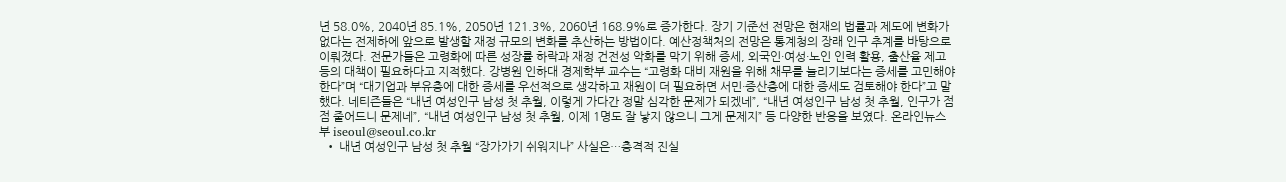년 58.0%, 2040년 85.1%, 2050년 121.3%, 2060년 168.9%로 증가한다. 장기 기준선 전망은 현재의 법률과 제도에 변화가 없다는 전제하에 앞으로 발생할 재정 규모의 변화를 추산하는 방법이다. 예산정책처의 전망은 통계청의 장래 인구 추계를 바탕으로 이뤄졌다. 전문가들은 고령화에 따른 성장률 하락과 재정 건전성 악화를 막기 위해 증세, 외국인·여성·노인 인력 활용, 출산율 제고 등의 대책이 필요하다고 지적했다. 강병원 인하대 경제학부 교수는 “고령화 대비 재원을 위해 채무를 늘리기보다는 증세를 고민해야 한다”며 “대기업과 부유층에 대한 증세를 우선적으로 생각하고 재원이 더 필요하면 서민·증산층에 대한 증세도 검토해야 한다”고 말했다. 네티즌들은 “내년 여성인구 남성 첫 추월, 이렇게 가다간 정말 심각한 문제가 되겠네”, “내년 여성인구 남성 첫 추월, 인구가 점점 줄어드니 문제네”, “내년 여성인구 남성 첫 추월, 이제 1명도 잘 낳지 않으니 그게 문제지” 등 다양한 반응을 보였다. 온라인뉴스부 iseoul@seoul.co.kr
  • 내년 여성인구 남성 첫 추월 “장가가기 쉬워지나” 사실은…충격적 진실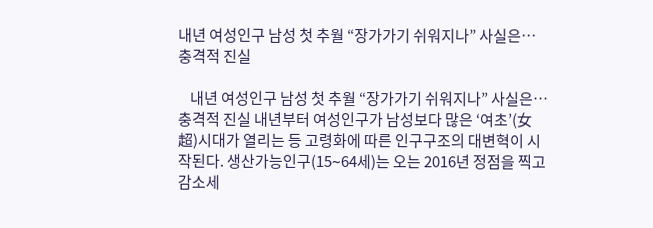내년 여성인구 남성 첫 추월 “장가가기 쉬워지나” 사실은…충격적 진실

    내년 여성인구 남성 첫 추월 “장가가기 쉬워지나” 사실은…충격적 진실 내년부터 여성인구가 남성보다 많은 ‘여초’(女超)시대가 열리는 등 고령화에 따른 인구구조의 대변혁이 시작된다. 생산가능인구(15∼64세)는 오는 2016년 정점을 찍고 감소세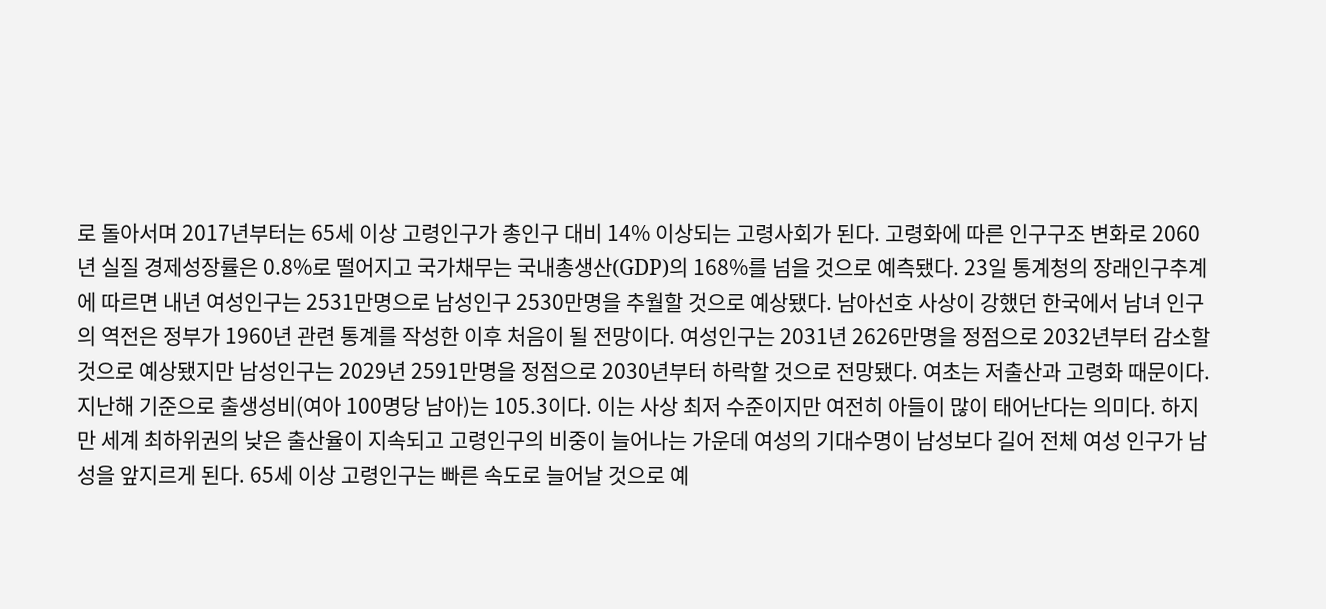로 돌아서며 2017년부터는 65세 이상 고령인구가 총인구 대비 14% 이상되는 고령사회가 된다. 고령화에 따른 인구구조 변화로 2060년 실질 경제성장률은 0.8%로 떨어지고 국가채무는 국내총생산(GDP)의 168%를 넘을 것으로 예측됐다. 23일 통계청의 장래인구추계에 따르면 내년 여성인구는 2531만명으로 남성인구 2530만명을 추월할 것으로 예상됐다. 남아선호 사상이 강했던 한국에서 남녀 인구의 역전은 정부가 1960년 관련 통계를 작성한 이후 처음이 될 전망이다. 여성인구는 2031년 2626만명을 정점으로 2032년부터 감소할 것으로 예상됐지만 남성인구는 2029년 2591만명을 정점으로 2030년부터 하락할 것으로 전망됐다. 여초는 저출산과 고령화 때문이다. 지난해 기준으로 출생성비(여아 100명당 남아)는 105.3이다. 이는 사상 최저 수준이지만 여전히 아들이 많이 태어난다는 의미다. 하지만 세계 최하위권의 낮은 출산율이 지속되고 고령인구의 비중이 늘어나는 가운데 여성의 기대수명이 남성보다 길어 전체 여성 인구가 남성을 앞지르게 된다. 65세 이상 고령인구는 빠른 속도로 늘어날 것으로 예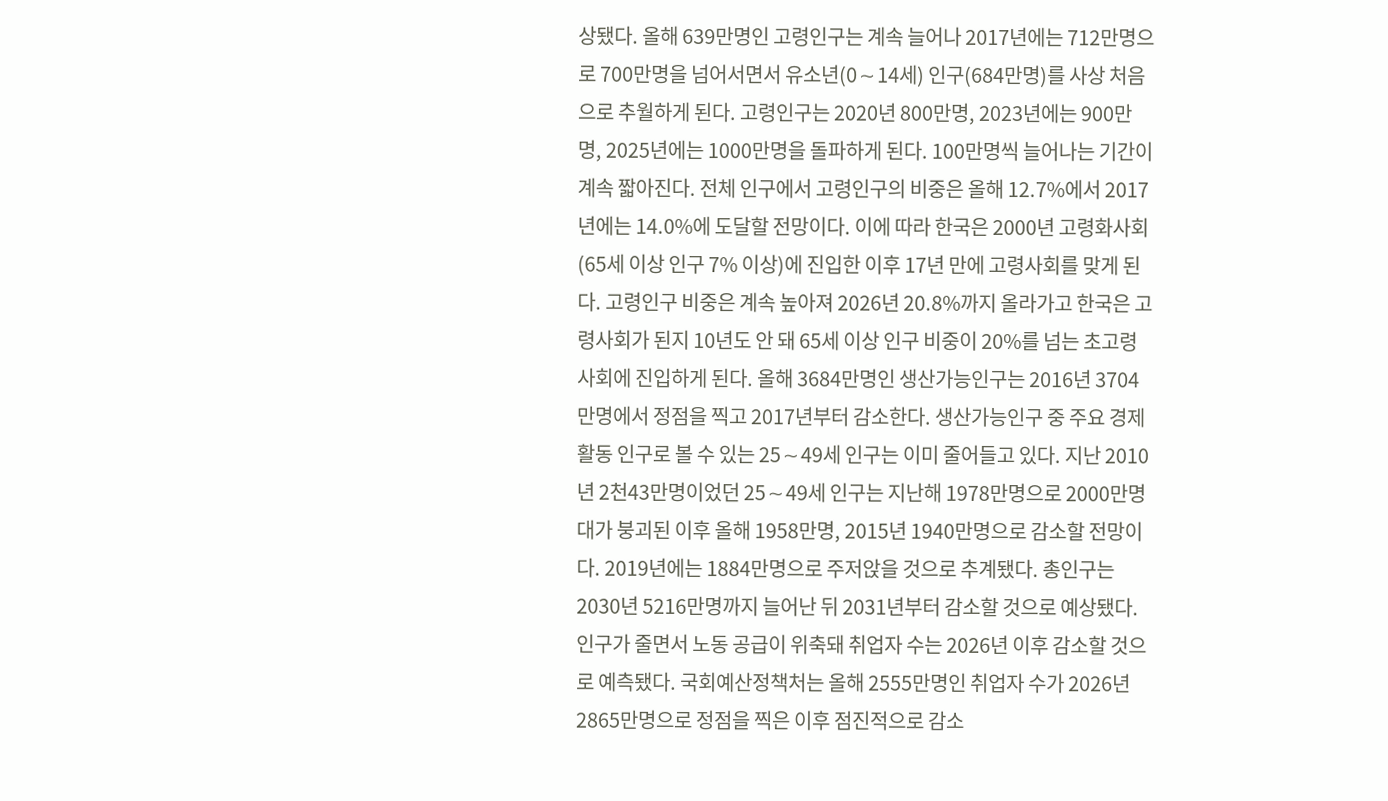상됐다. 올해 639만명인 고령인구는 계속 늘어나 2017년에는 712만명으로 700만명을 넘어서면서 유소년(0∼14세) 인구(684만명)를 사상 처음으로 추월하게 된다. 고령인구는 2020년 800만명, 2023년에는 900만명, 2025년에는 1000만명을 돌파하게 된다. 100만명씩 늘어나는 기간이 계속 짧아진다. 전체 인구에서 고령인구의 비중은 올해 12.7%에서 2017년에는 14.0%에 도달할 전망이다. 이에 따라 한국은 2000년 고령화사회(65세 이상 인구 7% 이상)에 진입한 이후 17년 만에 고령사회를 맞게 된다. 고령인구 비중은 계속 높아져 2026년 20.8%까지 올라가고 한국은 고령사회가 된지 10년도 안 돼 65세 이상 인구 비중이 20%를 넘는 초고령사회에 진입하게 된다. 올해 3684만명인 생산가능인구는 2016년 3704만명에서 정점을 찍고 2017년부터 감소한다. 생산가능인구 중 주요 경제활동 인구로 볼 수 있는 25∼49세 인구는 이미 줄어들고 있다. 지난 2010년 2천43만명이었던 25∼49세 인구는 지난해 1978만명으로 2000만명대가 붕괴된 이후 올해 1958만명, 2015년 1940만명으로 감소할 전망이다. 2019년에는 1884만명으로 주저앉을 것으로 추계됐다. 총인구는 2030년 5216만명까지 늘어난 뒤 2031년부터 감소할 것으로 예상됐다. 인구가 줄면서 노동 공급이 위축돼 취업자 수는 2026년 이후 감소할 것으로 예측됐다. 국회예산정책처는 올해 2555만명인 취업자 수가 2026년 2865만명으로 정점을 찍은 이후 점진적으로 감소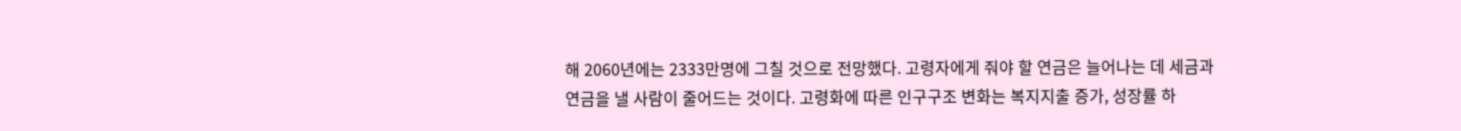해 2060년에는 2333만명에 그칠 것으로 전망했다. 고령자에게 줘야 할 연금은 늘어나는 데 세금과 연금을 낼 사람이 줄어드는 것이다. 고령화에 따른 인구구조 변화는 복지지출 증가, 성장률 하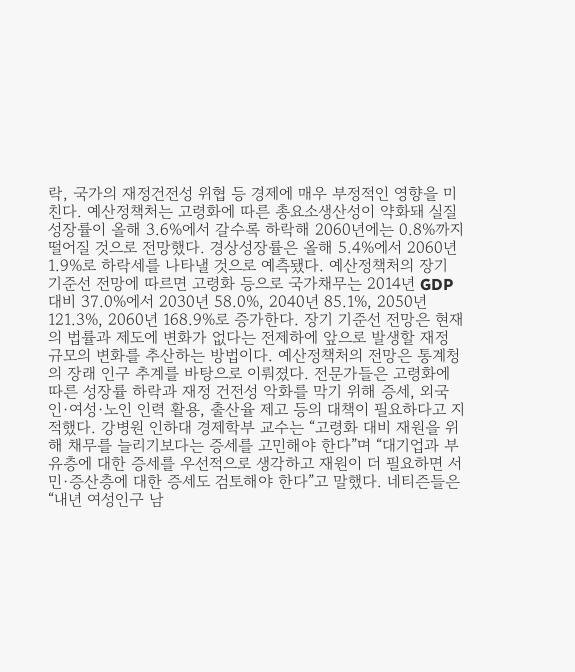락, 국가의 재정건전성 위협 등 경제에 매우 부정적인 영향을 미친다. 예산정책처는 고령화에 따른 총요소생산성이 약화돼 실질성장률이 올해 3.6%에서 갈수록 하락해 2060년에는 0.8%까지 떨어질 것으로 전망했다. 경상성장률은 올해 5.4%에서 2060년 1.9%로 하락세를 나타낼 것으로 예측됐다. 예산정책처의 장기 기준선 전망에 따르면 고령화 등으로 국가채무는 2014년 GDP 대비 37.0%에서 2030년 58.0%, 2040년 85.1%, 2050년 121.3%, 2060년 168.9%로 증가한다. 장기 기준선 전망은 현재의 법률과 제도에 변화가 없다는 전제하에 앞으로 발생할 재정 규모의 변화를 추산하는 방법이다. 예산정책처의 전망은 통계청의 장래 인구 추계를 바탕으로 이뤄졌다. 전문가들은 고령화에 따른 성장률 하락과 재정 건전성 악화를 막기 위해 증세, 외국인·여성·노인 인력 활용, 출산율 제고 등의 대책이 필요하다고 지적했다. 강병원 인하대 경제학부 교수는 “고령화 대비 재원을 위해 채무를 늘리기보다는 증세를 고민해야 한다”며 “대기업과 부유층에 대한 증세를 우선적으로 생각하고 재원이 더 필요하면 서민·증산층에 대한 증세도 검토해야 한다”고 말했다. 네티즌들은 “내년 여성인구 남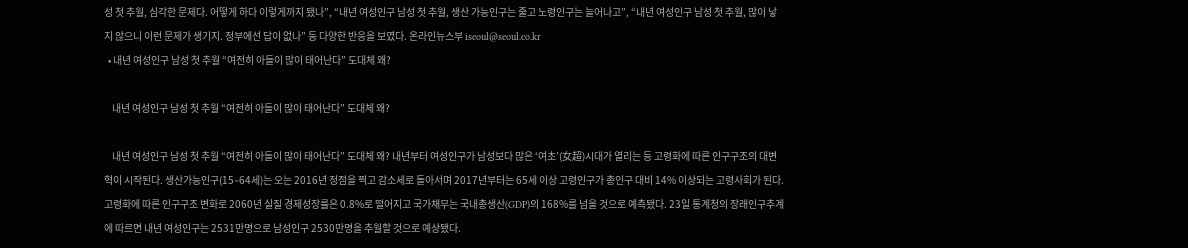성 첫 추월, 심각한 문제다. 어떻게 하다 이렇게까지 됐나”, “내년 여성인구 남성 첫 추월, 생산 가능인구는 줄고 노령인구는 늘어나고”, “내년 여성인구 남성 첫 추월, 많이 낳지 않으니 이런 문제가 생기지. 정부에선 답이 없나” 등 다양한 반응을 보였다. 온라인뉴스부 iseoul@seoul.co.kr
  • 내년 여성인구 남성 첫 추월 “여전히 아들이 많이 태어난다” 도대체 왜?

    내년 여성인구 남성 첫 추월 “여전히 아들이 많이 태어난다” 도대체 왜?

    내년 여성인구 남성 첫 추월 “여전히 아들이 많이 태어난다” 도대체 왜? 내년부터 여성인구가 남성보다 많은 ‘여초’(女超)시대가 열리는 등 고령화에 따른 인구구조의 대변혁이 시작된다. 생산가능인구(15∼64세)는 오는 2016년 정점을 찍고 감소세로 돌아서며 2017년부터는 65세 이상 고령인구가 총인구 대비 14% 이상되는 고령사회가 된다. 고령화에 따른 인구구조 변화로 2060년 실질 경제성장률은 0.8%로 떨어지고 국가채무는 국내총생산(GDP)의 168%를 넘을 것으로 예측됐다. 23일 통계청의 장래인구추계에 따르면 내년 여성인구는 2531만명으로 남성인구 2530만명을 추월할 것으로 예상됐다.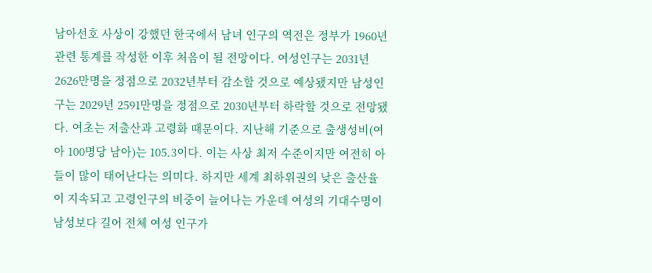남아선호 사상이 강했던 한국에서 남녀 인구의 역전은 정부가 1960년 관련 통계를 작성한 이후 처음이 될 전망이다. 여성인구는 2031년 2626만명을 정점으로 2032년부터 감소할 것으로 예상됐지만 남성인구는 2029년 2591만명을 정점으로 2030년부터 하락할 것으로 전망됐다. 여초는 저출산과 고령화 때문이다. 지난해 기준으로 출생성비(여아 100명당 남아)는 105.3이다. 이는 사상 최저 수준이지만 여전히 아들이 많이 태어난다는 의미다. 하지만 세계 최하위권의 낮은 출산율이 지속되고 고령인구의 비중이 늘어나는 가운데 여성의 기대수명이 남성보다 길어 전체 여성 인구가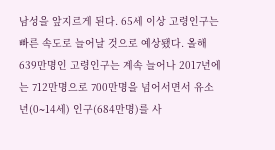남성을 앞지르게 된다. 65세 이상 고령인구는 빠른 속도로 늘어날 것으로 예상됐다. 올해 639만명인 고령인구는 계속 늘어나 2017년에는 712만명으로 700만명을 넘어서면서 유소년(0∼14세) 인구(684만명)를 사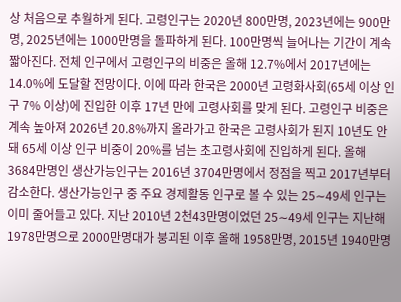상 처음으로 추월하게 된다. 고령인구는 2020년 800만명, 2023년에는 900만명, 2025년에는 1000만명을 돌파하게 된다. 100만명씩 늘어나는 기간이 계속 짧아진다. 전체 인구에서 고령인구의 비중은 올해 12.7%에서 2017년에는 14.0%에 도달할 전망이다. 이에 따라 한국은 2000년 고령화사회(65세 이상 인구 7% 이상)에 진입한 이후 17년 만에 고령사회를 맞게 된다. 고령인구 비중은 계속 높아져 2026년 20.8%까지 올라가고 한국은 고령사회가 된지 10년도 안 돼 65세 이상 인구 비중이 20%를 넘는 초고령사회에 진입하게 된다. 올해 3684만명인 생산가능인구는 2016년 3704만명에서 정점을 찍고 2017년부터 감소한다. 생산가능인구 중 주요 경제활동 인구로 볼 수 있는 25∼49세 인구는 이미 줄어들고 있다. 지난 2010년 2천43만명이었던 25∼49세 인구는 지난해 1978만명으로 2000만명대가 붕괴된 이후 올해 1958만명, 2015년 1940만명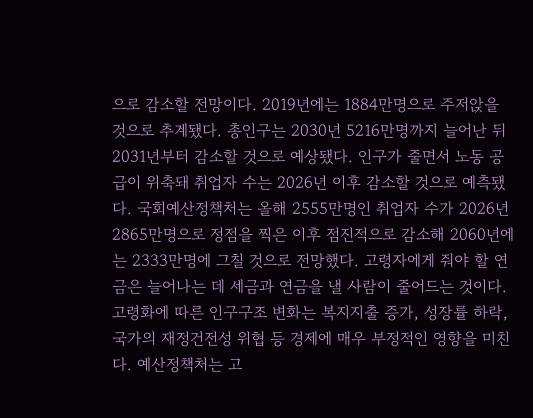으로 감소할 전망이다. 2019년에는 1884만명으로 주저앉을 것으로 추계됐다. 총인구는 2030년 5216만명까지 늘어난 뒤 2031년부터 감소할 것으로 예상됐다. 인구가 줄면서 노동 공급이 위축돼 취업자 수는 2026년 이후 감소할 것으로 예측됐다. 국회예산정책처는 올해 2555만명인 취업자 수가 2026년 2865만명으로 정점을 찍은 이후 점진적으로 감소해 2060년에는 2333만명에 그칠 것으로 전망했다. 고령자에게 줘야 할 연금은 늘어나는 데 세금과 연금을 낼 사람이 줄어드는 것이다. 고령화에 따른 인구구조 변화는 복지지출 증가, 성장률 하락, 국가의 재정건전성 위협 등 경제에 매우 부정적인 영향을 미친다. 예산정책처는 고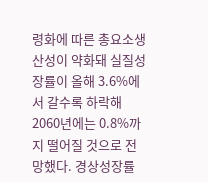령화에 따른 총요소생산성이 약화돼 실질성장률이 올해 3.6%에서 갈수록 하락해 2060년에는 0.8%까지 떨어질 것으로 전망했다. 경상성장률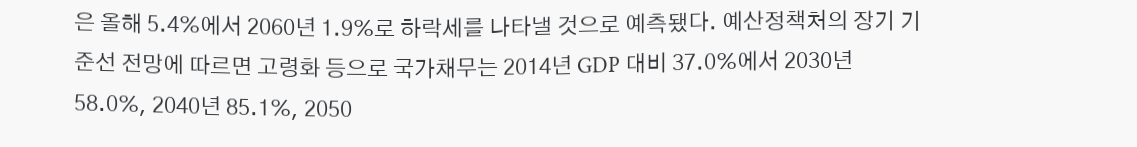은 올해 5.4%에서 2060년 1.9%로 하락세를 나타낼 것으로 예측됐다. 예산정책처의 장기 기준선 전망에 따르면 고령화 등으로 국가채무는 2014년 GDP 대비 37.0%에서 2030년 58.0%, 2040년 85.1%, 2050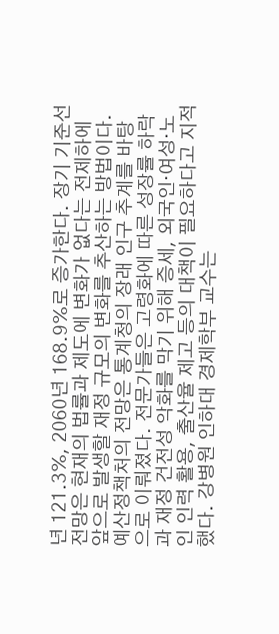년 121.3%, 2060년 168.9%로 증가한다. 장기 기준선 전망은 현재의 법률과 제도에 변화가 없다는 전제하에 앞으로 발생할 재정 규모의 변화를 추산하는 방법이다. 예산정책처의 전망은 통계청의 장래 인구 추계를 바탕으로 이뤄졌다. 전문가들은 고령화에 따른 성장률 하락과 재정 건전성 악화를 막기 위해 증세, 외국인·여성·노인 인력 활용, 출산율 제고 등의 대책이 필요하다고 지적했다. 강병원 인하대 경제학부 교수는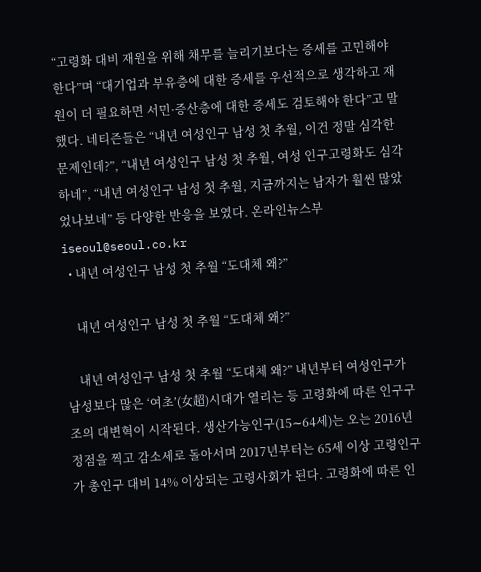“고령화 대비 재원을 위해 채무를 늘리기보다는 증세를 고민해야 한다”며 “대기업과 부유층에 대한 증세를 우선적으로 생각하고 재원이 더 필요하면 서민·증산층에 대한 증세도 검토해야 한다”고 말했다. 네티즌들은 “내년 여성인구 남성 첫 추월, 이건 정말 심각한 문제인데?”, “내년 여성인구 남성 첫 추월, 여성 인구고령화도 심각하네”, “내년 여성인구 남성 첫 추월, 지금까지는 남자가 훨씬 많았었나보네” 등 다양한 반응을 보였다. 온라인뉴스부 iseoul@seoul.co.kr
  • 내년 여성인구 남성 첫 추월 “도대체 왜?”

    내년 여성인구 남성 첫 추월 “도대체 왜?”

    내년 여성인구 남성 첫 추월 “도대체 왜?” 내년부터 여성인구가 남성보다 많은 ‘여초’(女超)시대가 열리는 등 고령화에 따른 인구구조의 대변혁이 시작된다. 생산가능인구(15∼64세)는 오는 2016년 정점을 찍고 감소세로 돌아서며 2017년부터는 65세 이상 고령인구가 총인구 대비 14% 이상되는 고령사회가 된다. 고령화에 따른 인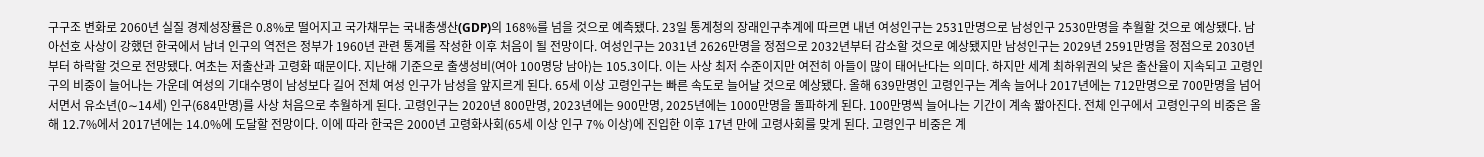구구조 변화로 2060년 실질 경제성장률은 0.8%로 떨어지고 국가채무는 국내총생산(GDP)의 168%를 넘을 것으로 예측됐다. 23일 통계청의 장래인구추계에 따르면 내년 여성인구는 2531만명으로 남성인구 2530만명을 추월할 것으로 예상됐다. 남아선호 사상이 강했던 한국에서 남녀 인구의 역전은 정부가 1960년 관련 통계를 작성한 이후 처음이 될 전망이다. 여성인구는 2031년 2626만명을 정점으로 2032년부터 감소할 것으로 예상됐지만 남성인구는 2029년 2591만명을 정점으로 2030년부터 하락할 것으로 전망됐다. 여초는 저출산과 고령화 때문이다. 지난해 기준으로 출생성비(여아 100명당 남아)는 105.3이다. 이는 사상 최저 수준이지만 여전히 아들이 많이 태어난다는 의미다. 하지만 세계 최하위권의 낮은 출산율이 지속되고 고령인구의 비중이 늘어나는 가운데 여성의 기대수명이 남성보다 길어 전체 여성 인구가 남성을 앞지르게 된다. 65세 이상 고령인구는 빠른 속도로 늘어날 것으로 예상됐다. 올해 639만명인 고령인구는 계속 늘어나 2017년에는 712만명으로 700만명을 넘어서면서 유소년(0∼14세) 인구(684만명)를 사상 처음으로 추월하게 된다. 고령인구는 2020년 800만명, 2023년에는 900만명, 2025년에는 1000만명을 돌파하게 된다. 100만명씩 늘어나는 기간이 계속 짧아진다. 전체 인구에서 고령인구의 비중은 올해 12.7%에서 2017년에는 14.0%에 도달할 전망이다. 이에 따라 한국은 2000년 고령화사회(65세 이상 인구 7% 이상)에 진입한 이후 17년 만에 고령사회를 맞게 된다. 고령인구 비중은 계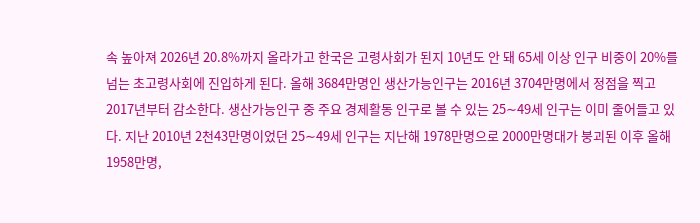속 높아져 2026년 20.8%까지 올라가고 한국은 고령사회가 된지 10년도 안 돼 65세 이상 인구 비중이 20%를 넘는 초고령사회에 진입하게 된다. 올해 3684만명인 생산가능인구는 2016년 3704만명에서 정점을 찍고 2017년부터 감소한다. 생산가능인구 중 주요 경제활동 인구로 볼 수 있는 25∼49세 인구는 이미 줄어들고 있다. 지난 2010년 2천43만명이었던 25∼49세 인구는 지난해 1978만명으로 2000만명대가 붕괴된 이후 올해 1958만명,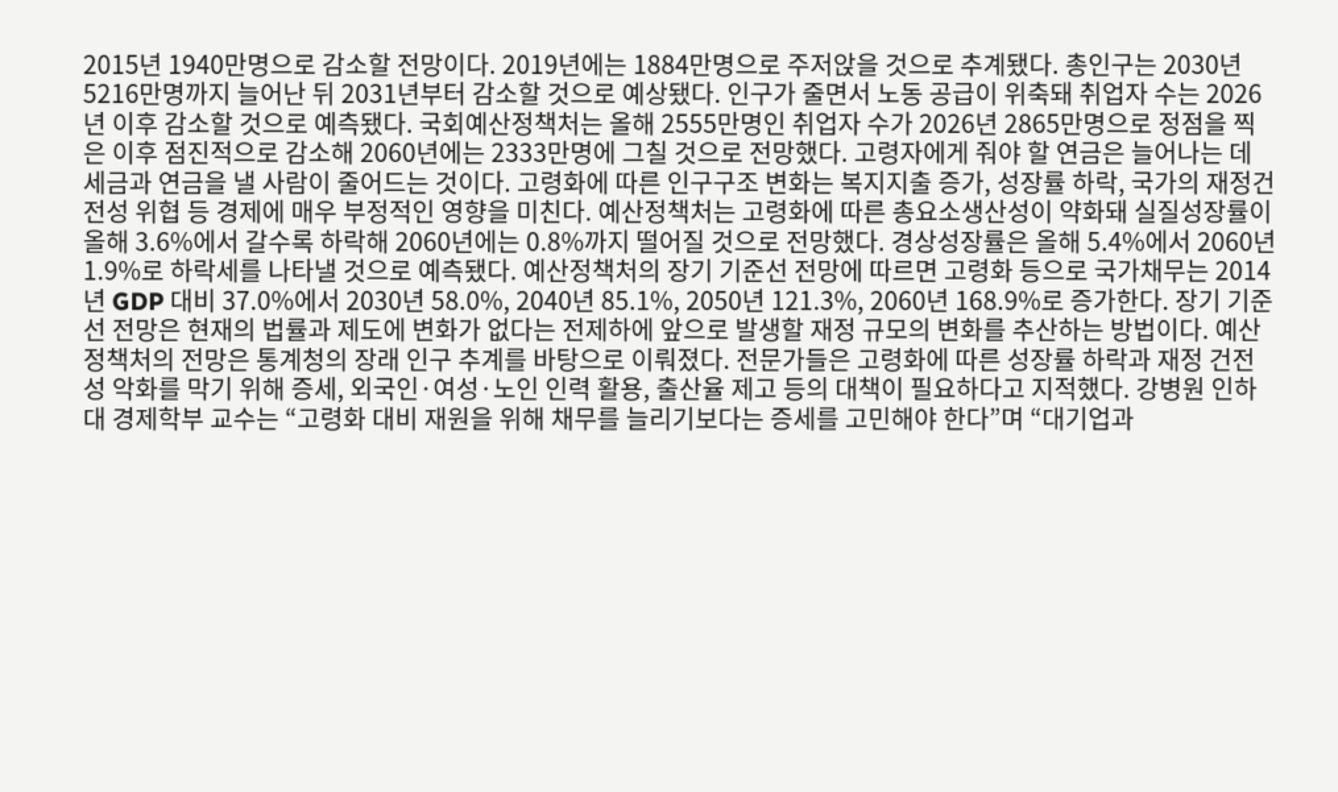2015년 1940만명으로 감소할 전망이다. 2019년에는 1884만명으로 주저앉을 것으로 추계됐다. 총인구는 2030년 5216만명까지 늘어난 뒤 2031년부터 감소할 것으로 예상됐다. 인구가 줄면서 노동 공급이 위축돼 취업자 수는 2026년 이후 감소할 것으로 예측됐다. 국회예산정책처는 올해 2555만명인 취업자 수가 2026년 2865만명으로 정점을 찍은 이후 점진적으로 감소해 2060년에는 2333만명에 그칠 것으로 전망했다. 고령자에게 줘야 할 연금은 늘어나는 데 세금과 연금을 낼 사람이 줄어드는 것이다. 고령화에 따른 인구구조 변화는 복지지출 증가, 성장률 하락, 국가의 재정건전성 위협 등 경제에 매우 부정적인 영향을 미친다. 예산정책처는 고령화에 따른 총요소생산성이 약화돼 실질성장률이 올해 3.6%에서 갈수록 하락해 2060년에는 0.8%까지 떨어질 것으로 전망했다. 경상성장률은 올해 5.4%에서 2060년 1.9%로 하락세를 나타낼 것으로 예측됐다. 예산정책처의 장기 기준선 전망에 따르면 고령화 등으로 국가채무는 2014년 GDP 대비 37.0%에서 2030년 58.0%, 2040년 85.1%, 2050년 121.3%, 2060년 168.9%로 증가한다. 장기 기준선 전망은 현재의 법률과 제도에 변화가 없다는 전제하에 앞으로 발생할 재정 규모의 변화를 추산하는 방법이다. 예산정책처의 전망은 통계청의 장래 인구 추계를 바탕으로 이뤄졌다. 전문가들은 고령화에 따른 성장률 하락과 재정 건전성 악화를 막기 위해 증세, 외국인·여성·노인 인력 활용, 출산율 제고 등의 대책이 필요하다고 지적했다. 강병원 인하대 경제학부 교수는 “고령화 대비 재원을 위해 채무를 늘리기보다는 증세를 고민해야 한다”며 “대기업과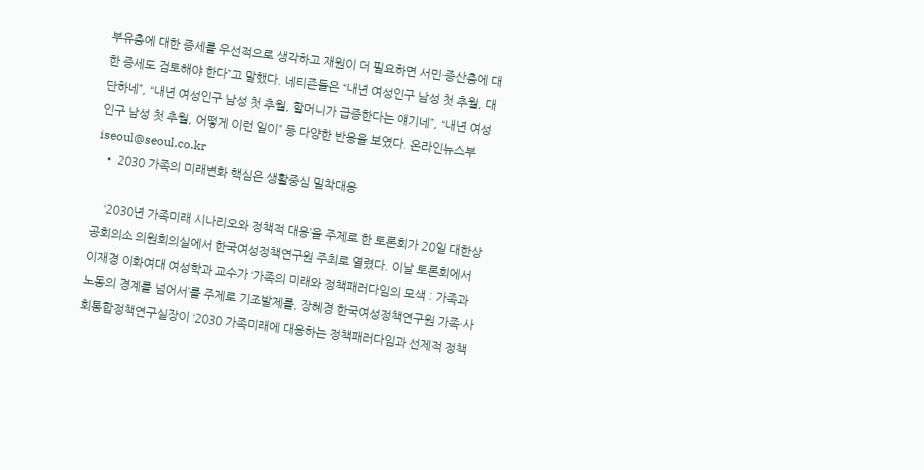부유층에 대한 증세를 우선적으로 생각하고 재원이 더 필요하면 서민·증산층에 대한 증세도 검토해야 한다”고 말했다. 네티즌들은 “내년 여성인구 남성 첫 추월, 대단하네”, “내년 여성인구 남성 첫 추월, 할머니가 급증한다는 얘기네”, “내년 여성인구 남성 첫 추월, 어떻게 이런 일이” 등 다양한 반응을 보였다. 온라인뉴스부 iseoul@seoul.co.kr
  • 2030 가족의 미래변화 핵심은 생활중심 밀착대응

    ‘2030년 가족미래 시나리오와 정책적 대응’을 주제로 한 토론회가 20일 대한상공회의소 의원회의실에서 한국여성정책연구원 주최로 열렸다. 이날 토론회에서 이재경 이화여대 여성학과 교수가 ‘가족의 미래와 정책패러다임의 모색 : 가족과 노동의 경계를 넘어서’를 주제로 기조발제를, 장혜경 한국여성정책연구원 가족·사회통합정책연구실장이 ‘2030 가족미래에 대응하는 정책패러다임과 선제적 정책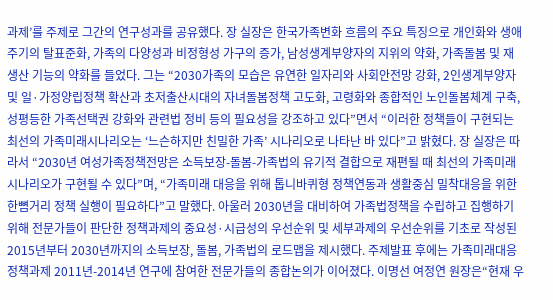과제’를 주제로 그간의 연구성과를 공유했다. 장 실장은 한국가족변화 흐름의 주요 특징으로 개인화와 생애주기의 탈표준화, 가족의 다양성과 비정형성 가구의 증가, 남성생계부양자의 지위의 약화, 가족돌봄 및 재생산 기능의 약화를 들었다. 그는 “2030가족의 모습은 유연한 일자리와 사회안전망 강화, 2인생계부양자 및 일·가정양립정책 확산과 초저출산시대의 자녀돌봄정책 고도화, 고령화와 종합적인 노인돌봄체계 구축, 성평등한 가족선택권 강화와 관련법 정비 등의 필요성을 강조하고 있다”면서 “이러한 정책들이 구현되는 최선의 가족미래시나리오는 ‘느슨하지만 친밀한 가족’ 시나리오로 나타난 바 있다”고 밝혔다. 장 실장은 따라서 “2030년 여성가족정책전망은 소득보장-돌봄-가족법의 유기적 결합으로 재편될 때 최선의 가족미래 시나리오가 구현될 수 있다”며, “가족미래 대응을 위해 톱니바퀴형 정책연동과 생활중심 밀착대응을 위한 한뼘거리 정책 실행이 필요하다”고 말했다. 아울러 2030년을 대비하여 가족법정책을 수립하고 집행하기 위해 전문가들이 판단한 정책과제의 중요성·시급성의 우선순위 및 세부과제의 우선순위를 기초로 작성된 2015년부터 2030년까지의 소득보장, 돌봄, 가족법의 로드맵을 제시했다. 주제발표 후에는 가족미래대응 정책과제 2011년-2014년 연구에 참여한 전문가들의 종합논의가 이어졌다. 이명선 여정연 원장은“현재 우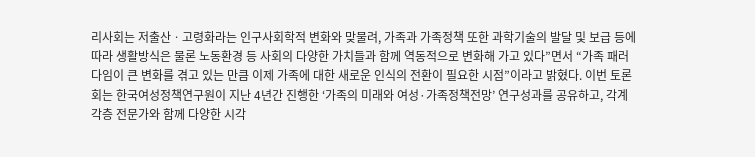리사회는 저출산ㆍ고령화라는 인구사회학적 변화와 맞물려, 가족과 가족정책 또한 과학기술의 발달 및 보급 등에 따라 생활방식은 물론 노동환경 등 사회의 다양한 가치들과 함께 역동적으로 변화해 가고 있다”면서 “가족 패러다임이 큰 변화를 겪고 있는 만큼 이제 가족에 대한 새로운 인식의 전환이 필요한 시점”이라고 밝혔다. 이번 토론회는 한국여성정책연구원이 지난 4년간 진행한 ‘가족의 미래와 여성·가족정책전망’ 연구성과를 공유하고, 각계각층 전문가와 함께 다양한 시각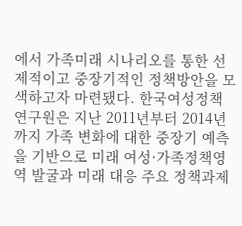에서 가족미래 시나리오를 통한 선제적이고 중장기적인 정책방안을 모색하고자 마련됐다. 한국여성정책연구원은 지난 2011년부터 2014년까지 가족 변화에 대한 중장기 예측을 기반으로 미래 여성·가족정책영역 발굴과 미래 대응 주요 정책과제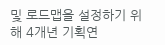및 로드맵을 설정하기 위해 4개년 기획연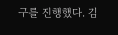구를 진행했다. 김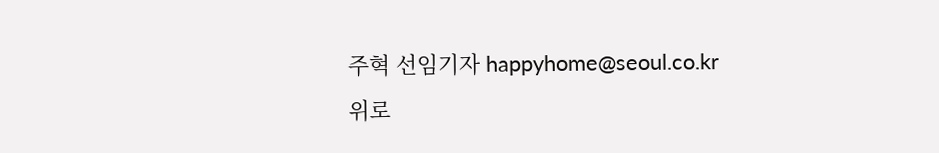주혁 선임기자 happyhome@seoul.co.kr
위로